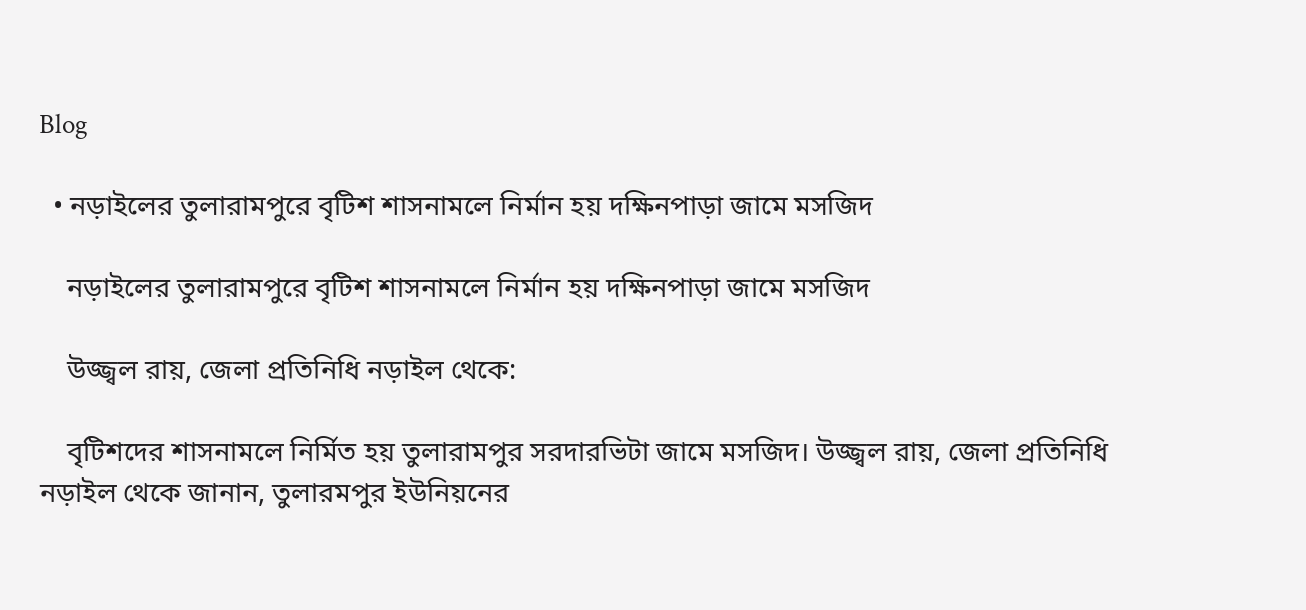Blog

  • নড়াইলের তুলারামপুরে বৃটিশ শাসনামলে নির্মান হয় দক্ষিনপাড়া জামে মসজিদ

    নড়াইলের তুলারামপুরে বৃটিশ শাসনামলে নির্মান হয় দক্ষিনপাড়া জামে মসজিদ

    উজ্জ্বল রায়, জেলা প্রতিনিধি নড়াইল থেকে:

    বৃটিশদের শাসনামলে নির্মিত হয় তুলারামপুর সরদারভিটা জামে মসজিদ। উজ্জ্বল রায়, জেলা প্রতিনিধি নড়াইল থেকে জানান, তুলারমপুর ইউনিয়নের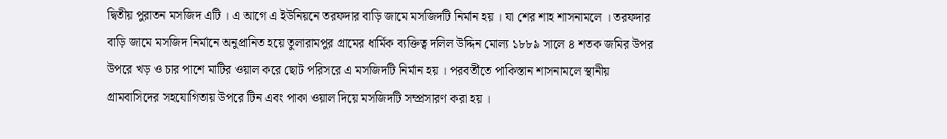দ্বিতীয় পুরাতন মসজিদ এটি । এ আগে এ ইউনিয়নে তরফদার বাড়ি জামে মসজিদটি নির্মান হয় । যা শের শাহ শাসনামলে । তরফদার বাড়ি জামে মসজিদ নির্মানে অনুপ্রানিত হয়ে তুলারামপুর গ্রামের ধার্মিক ব্যক্তিত্ব দলিল উদ্দিন মোল্য ১৮৮৯ সালে ৪ শতক জমির উপর উপরে খড় ও চার পাশে মাটির ওয়াল করে ছোট পরিসরে এ মসজিদটি নির্মান হয় । পরবর্তীতে পাকিস্তান শাসনামলে স্থানীয় গ্রামবাসিদের সহযোগিতায় উপরে টিন এবং পাকা ওয়াল দিয়ে মসজিদটি সম্প্রসারণ করা হয় ।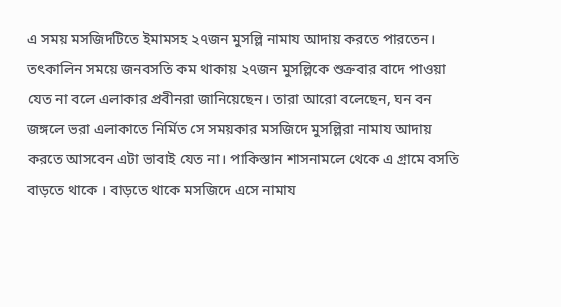এ সময় মসজিদটিতে ইমামসহ ২৭জন মুসল্লি নামায আদায় করতে পারতেন। তৎকালিন সময়ে জনবসতি কম থাকায় ২৭জন মুসল্লিকে শুক্রবার বাদে পাওয়া যেত না বলে এলাকার প্রবীনরা জানিয়েছেন। তারা আরো বলেছেন, ঘন বন জঙ্গলে ভরা এলাকাতে নির্মিত সে সময়কার মসজিদে মুসল্লিরা নামায আদায় করতে আসবেন এটা ভাবাই যেত না। পাকিস্তান শাসনামলে থেকে এ গ্রামে বসতি বাড়তে থাকে । বাড়তে থাকে মসজিদে এসে নামায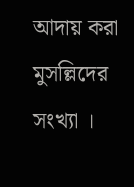আদায় করা মুসল্লিদের সংখ্যা ।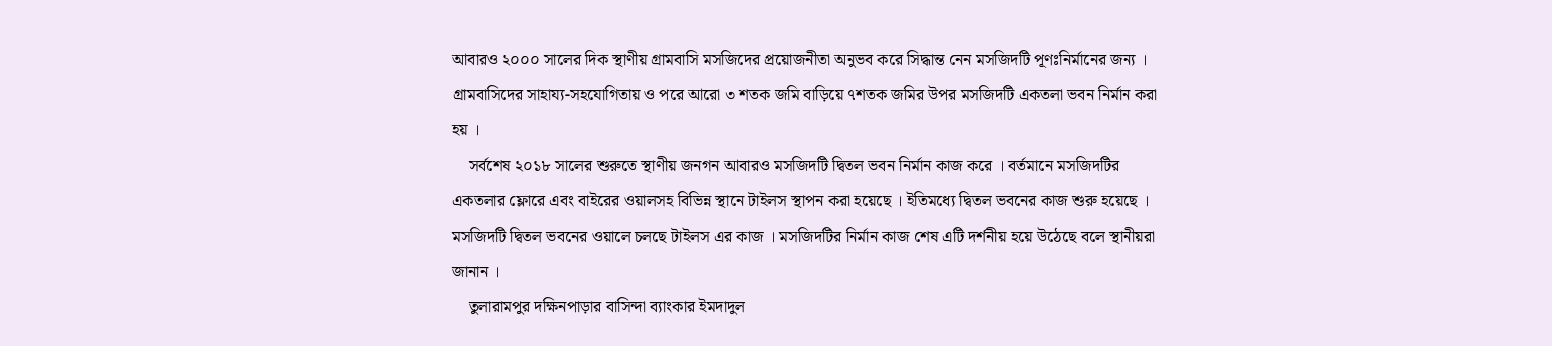আবারও ২০০০ সালের দিক স্থাণীয় গ্রামবাসি মসজিদের প্রয়োজনীতা অনুভব করে সিদ্ধান্ত নেন মসজিদটি পূণঃনির্মানের জন্য । গ্রামবাসিদের সাহায্য-সহযোগিতায় ও পরে আরো ৩ শতক জমি বাড়িয়ে ৭শতক জমির উপর মসজিদটি একতলা ভবন নির্মান করা হয় ।
    সর্বশেষ ২০১৮ সালের শুরুতে স্থাণীয় জনগন আবারও মসজিদটি দ্বিতল ভবন নির্মান কাজ করে । বর্তমানে মসজিদটির একতলার ফ্লোরে এবং বাইরের ওয়ালসহ বিভিন্ন স্থানে টাইলস স্থাপন করা হয়েছে । ইতিমধ্যে দ্বিতল ভবনের কাজ শুরু হয়েছে । মসজিদটি দ্বিতল ভবনের ওয়ালে চলছে টাইলস এর কাজ । মসজিদটির নির্মান কাজ শেষ এটি দর্শনীয় হয়ে উঠেছে বলে স্থানীয়রা জানান ।
    তুলারামপুর দক্ষিনপাড়ার বাসিন্দা ব্যাংকার ইমদাদুল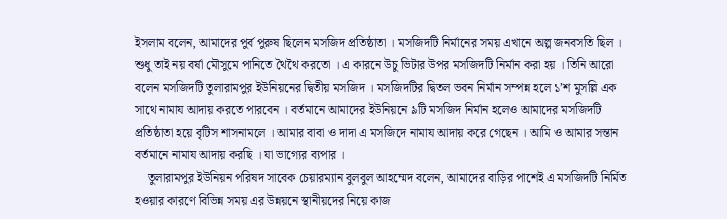ইসলাম বলেন, আমাদের পুর্ব পুরুষ ছিলেন মসজিদ প্রতিষ্ঠাতা । মসজিদটি নির্মানের সময় এখানে অল্প জনবসতি ছিল । শুধু তাই নয় বর্ষা মৌসুমে পানিতে থৈথৈ করতো । এ কারনে উচু ভিটার উপর মসজিদটি নির্মান করা হয় । তিনি আরো বলেন মসজিদটি তুলারামপুর ইউনিয়নের দ্বিতীয় মসজিদ । মসজিদটির দ্বিতল ভবন নির্মান সম্পন্ন হলে ১’শ মুসল্লি এক সাথে নামায আদায় করতে পারবেন । বর্তমানে আমাদের ইউনিয়নে ৯টি মসজিদ নির্মান হলেও আমাদের মসজিদটি প্রতিষ্ঠাতা হয়ে বৃটিস শাসনামলে । আমার বাবা ও দাদা এ মসজিদে নামায আদায় করে গেছেন । আমি ও আমার সন্তান বর্তমানে নামায আদায় করছি । যা ভাগ্যের ব্যপার ।
    তুলারামপুর ইউনিয়ন পরিষদ সাবেক চেয়ারম্যান বুলবুল আহম্মেদ বলেন, আমাদের বাড়ির পাশেই এ মসজিদটি নির্মিত হওয়ার কারণে বিভিন্ন সময় এর উন্নয়নে স্থানীয়দের নিয়ে কাজ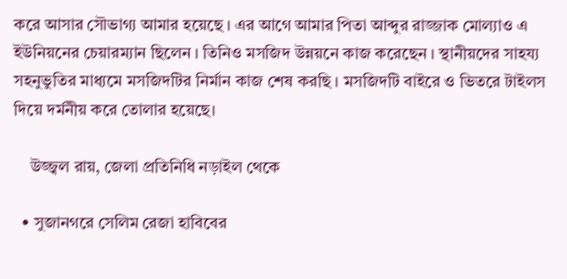করে আসার সৌভাগ্য আমার হয়েছে । এর আগে আমার পিতা আব্দুর রাজ্জাক মোল্যাও এ ইউনিয়নের চেয়ারম্যান ছিলেন । তিনিও মসজিদ উন্নয়নে কাজ করেছেন । স্থানীয়দের সাহয্য সহনুভুতির মাধ্যমে মসজিদটির নির্মান কাজ শেষ করছি । মসজিদটি বাইরে ও ভিতরে টাইলস দিয়ে দর্মনীয় করে তোলার হয়েছে।

    উজ্জ্বল রায়, জেলা প্রতিনিধি নড়াইল থেকে

  • সুজানগরে সেলিম রেজা হাবিবের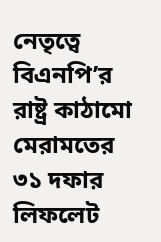নেতৃত্বে  বিএনপি’র রাষ্ট্র কাঠামো মেরামতের ৩১ দফার লিফলেট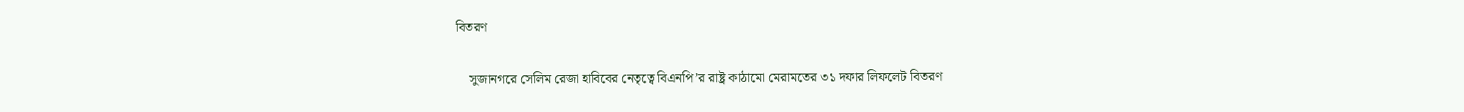বিতরণ

    সুজানগরে সেলিম রেজা হাবিবের নেতৃত্বে বিএনপি’র রাষ্ট্র কাঠামো মেরামতের ৩১ দফার লিফলেট বিতরণ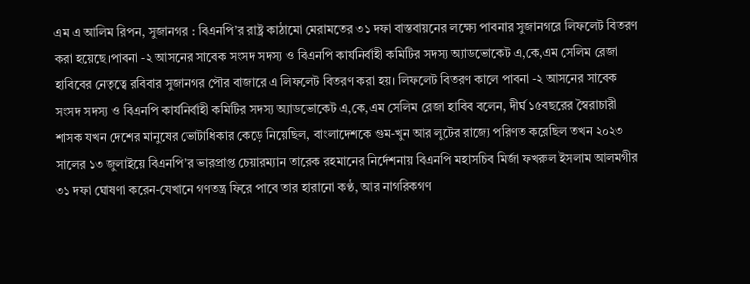এম এ আলিম রিপন, সুজানগর : বিএনপি’র রাষ্ট্র কাঠামো মেরামতের ৩১ দফা বাস্তবায়নের লক্ষ্যে পাবনার সুজানগরে লিফলেট বিতরণ করা হয়েছে।পাবনা -২ আসনের সাবেক সংসদ সদস্য ও বিএনপি কার্যনির্বাহী কমিটির সদস্য অ্যাডভোকেট এ,কে,এম সেলিম রেজা হাবিবের নেতৃত্বে রবিবার সুজানগর পৌর বাজারে এ লিফলেট বিতরণ করা হয়। লিফলেট বিতরণ কালে পাবনা -২ আসনের সাবেক সংসদ সদস্য ও বিএনপি কার্যনির্বাহী কমিটির সদস্য অ্যাডভোকেট এ,কে,এম সেলিম রেজা হাবিব বলেন, দীর্ঘ ১৫বছরের স্বৈরাচারী শাসক যখন দেশের মানুষের ভোটাধিকার কেড়ে নিয়েছিল, বাংলাদেশকে গুম-খুন আর লুটের রাজ্যে পরিণত করেছিল তখন ২০২৩ সালের ১৩ জুলাইয়ে বিএনপি’র ভারপ্রাপ্ত চেয়ারম্যান তারেক রহমানের নির্দেশনায় বিএনপি মহাসচিব মির্জা ফখরুল ইসলাম আলমগীর ৩১ দফা ঘোষণা করেন-যেখানে গণতন্ত্র ফিরে পাবে তার হারানো কণ্ঠ, আর নাগরিকগণ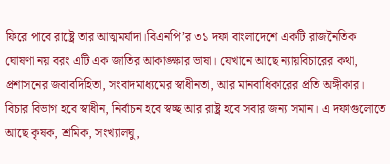ফিরে পাবে রাষ্ট্রে তার আত্মমর্যাদা।বিএনপি’র ৩১ দফা বাংলাদেশে একটি রাজনৈতিক ঘোষণা নয় বরং এটি এক জাতির আকাঙ্ক্ষার ভাষা। যেখানে আছে ন্যায়বিচারের কথা, প্রশাসনের জবাবদিহিতা, সংবাদমাধ্যমের স্বাধীনতা, আর মানবাধিকারের প্রতি অঙ্গীকার। বিচার বিভাগ হবে স্বাধীন, নির্বাচন হবে স্বচ্ছ আর রাষ্ট্র হবে সবার জন্য সমান। এ দফাগুলোতে আছে কৃষক, শ্রমিক, সংখ্যালঘু,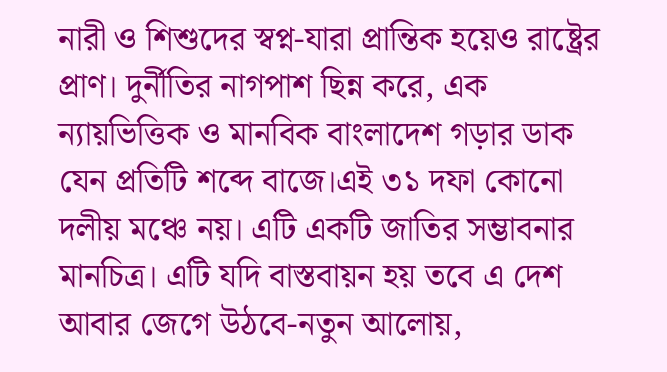নারী ও শিশুদের স্বপ্ন-যারা প্রান্তিক হয়েও রাষ্ট্রের প্রাণ। দুর্নীতির নাগপাশ ছিন্ন করে, এক ন্যায়ভিত্তিক ও মানবিক বাংলাদেশ গড়ার ডাক যেন প্রতিটি শব্দে বাজে।এই ৩১ দফা কোনো দলীয় মঞ্চে নয়। এটি একটি জাতির সম্ভাবনার মানচিত্র। এটি যদি বাস্তবায়ন হয় তবে এ দেশ আবার জেগে উঠবে-নতুন আলোয়,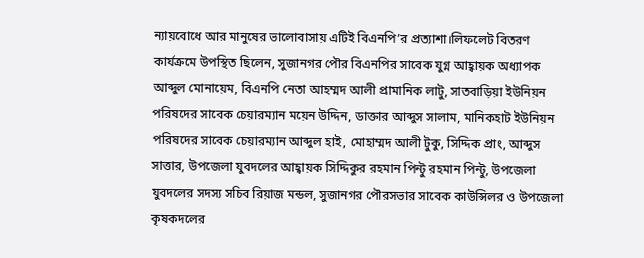ন্যায়বোধে আর মানুষের ভালোবাসায় এটিই বিএনপি’র প্রত্যাশা।লিফলেট বিতরণ কার্যক্রমে উপস্থিত ছিলেন, সুজানগর পৌর বিএনপির সাবেক যুগ্ন আহ্বায়ক অধ্যাপক আব্দুল মোনায়েম, বিএনপি নেতা আহম্মদ আলী প্রামানিক লাটু, সাতবাড়িয়া ইউনিয়ন পরিষদের সাবেক চেয়ারম্যান ময়েন উদ্দিন, ডাক্তার আব্দুস সালাম, মানিকহাট ইউনিয়ন পরিষদের সাবেক চেয়ারম্যান আব্দুল হাই, মোহাম্মদ আলী টুকু, সিদ্দিক প্রাং, আব্দুস সাত্তার, উপজেলা যুবদলের আহ্বায়ক সিদ্দিকুর রহমান পিন্টু রহমান পিন্টু, উপজেলা যুবদলের সদস্য সচিব রিয়াজ মন্ডল, সুজানগর পৌরসভার সাবেক কাউন্সিলর ও উপজেলা কৃষকদলের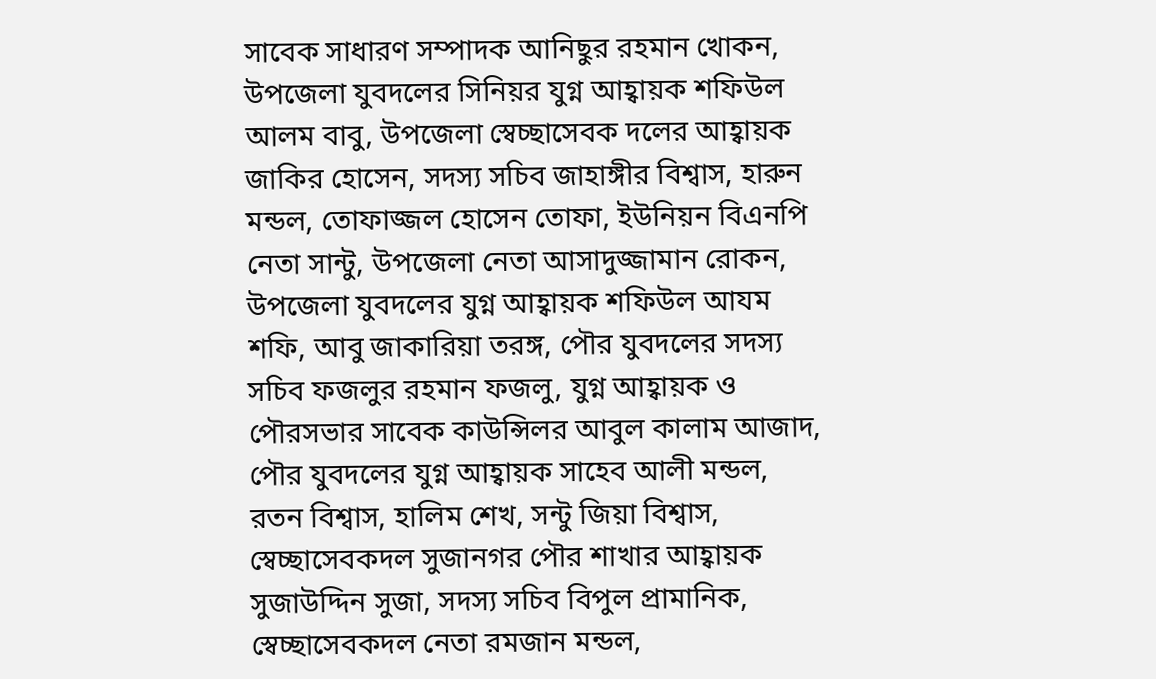সাবেক সাধারণ সম্পাদক আনিছুর রহমান খোকন, উপজেলা যুবদলের সিনিয়র যুগ্ন আহ্বায়ক শফিউল আলম বাবু, উপজেলা স্বেচ্ছাসেবক দলের আহ্বায়ক জাকির হোসেন, সদস্য সচিব জাহাঙ্গীর বিশ্বাস, হারুন মন্ডল, তোফাজ্জল হোসেন তোফা, ইউনিয়ন বিএনপি নেতা সান্টু, উপজেলা নেতা আসাদুজ্জামান রোকন, উপজেলা যুবদলের যুগ্ন আহ্বায়ক শফিউল আযম শফি, আবু জাকারিয়া তরঙ্গ, পৌর যুবদলের সদস্য সচিব ফজলুর রহমান ফজলু, যুগ্ন আহ্বায়ক ও পৌরসভার সাবেক কাউন্সিলর আবুল কালাম আজাদ, পৌর যুবদলের যুগ্ন আহ্বায়ক সাহেব আলী মন্ডল, রতন বিশ্বাস, হালিম শেখ, সন্টু জিয়া বিশ্বাস, স্বেচ্ছাসেবকদল সুজানগর পৌর শাখার আহ্বায়ক সুজাউদ্দিন সুজা, সদস্য সচিব বিপুল প্রামানিক, স্বেচ্ছাসেবকদল নেতা রমজান মন্ডল,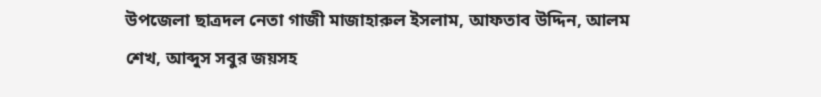উপজেলা ছাত্রদল নেতা গাজী মাজাহারুল ইসলাম, আফতাব উদ্দিন, আলম শেখ, আব্দুস সবুর জয়সহ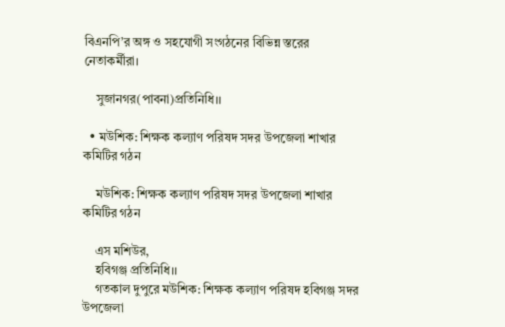বিএনপি’র অঙ্গ ও সহযোগী সংগঠনের বিভিন্ন স্তরের নেতাকর্মীরা।

    সুজানগর(পাবনা)প্রতিনিধি।।

  • মউশিক: শিক্ষক কল্যাণ পরিষদ সদর উপজেলা শাখার কমিটির গঠন

    মউশিক: শিক্ষক কল্যাণ পরিষদ সদর উপজেলা শাখার কমিটির গঠন

    এস মশিউর,
    হবিগঞ্জ প্রতিনিধি।।
    গতকাল দুপুরে মউশিক: শিক্ষক কল্যাণ পরিষদ হবিগঞ্জ সদর উপজেলা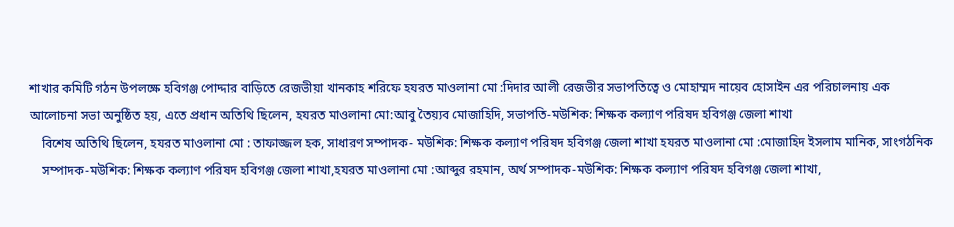শাখার কমিটি গঠন উপলক্ষে হবিগঞ্জ পোদ্দার বাড়িতে রেজভীয়া খানকাহ শরিফে হযরত মাওলানা মো :দিদার আলী রেজভীর সভাপতিত্বে ও মোহাম্মদ নায়েব হোসাইন এর পরিচালনায় এক আলোচনা সভা অনুষ্ঠিত হয়, এতে প্রধান অতিথি ছিলেন, হযরত মাওলানা মো:আবু তৈয়্যব মোজাহিদি, সভাপতি-মউশিক: শিক্ষক কল্যাণ পরিষদ হবিগঞ্জ জেলা শাখা
    বিশেষ অতিথি ছিলেন, হযরত মাওলানা মো : তাফাজ্জল হক, সাধারণ সম্পাদক- মউশিক: শিক্ষক কল্যাণ পরিষদ হবিগঞ্জ জেলা শাখা হযরত মাওলানা মো :মোজাহিদ ইসলাম মানিক, সাংগঠনিক
    সম্পাদক-মউশিক: শিক্ষক কল্যাণ পরিষদ হবিগঞ্জ জেলা শাখা,হযরত মাওলানা মো :আব্দুর রহমান, অর্থ সম্পাদক-মউশিক: শিক্ষক কল্যাণ পরিষদ হবিগঞ্জ জেলা শাখা,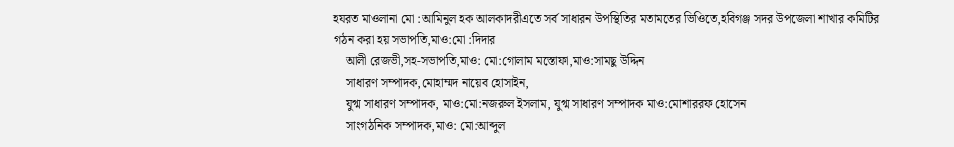হযরত মাওলানা মো :আমিনুল হক আলকাদরীএতে সর্ব সাধারন উপস্থিতির মতামতের ভিওিতে,হবিগঞ্জ সদর উপজেলা শাখার কমিটির গঠন করা হয় সভাপতি,মাও:মো :দিদার
    আলী রেজভী,সহ-সভাপতি,মাও: মো:গোলাম মস্তোফা,মাও:সামছু উদ্দিন
    সাধারণ সম্পাদক,মোহাম্মদ নায়েব হোসাইন,
    যুগ্ম সাধারণ সম্পাদক, মাও:মো:নজরুল ইসলাম, যুগ্ম সাধারণ সম্পাদক মাও:মোশাররফ হোসেন
    সাংগঠনিক সম্পাদক,মাও: মো:আব্দুল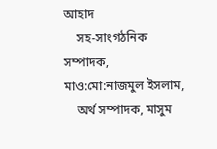আহাদ
    সহ-সাংগঠনিক সম্পাদক, মাও:মো:নাজমুল ইসলাম,
    অর্থ সম্পাদক, মাসুম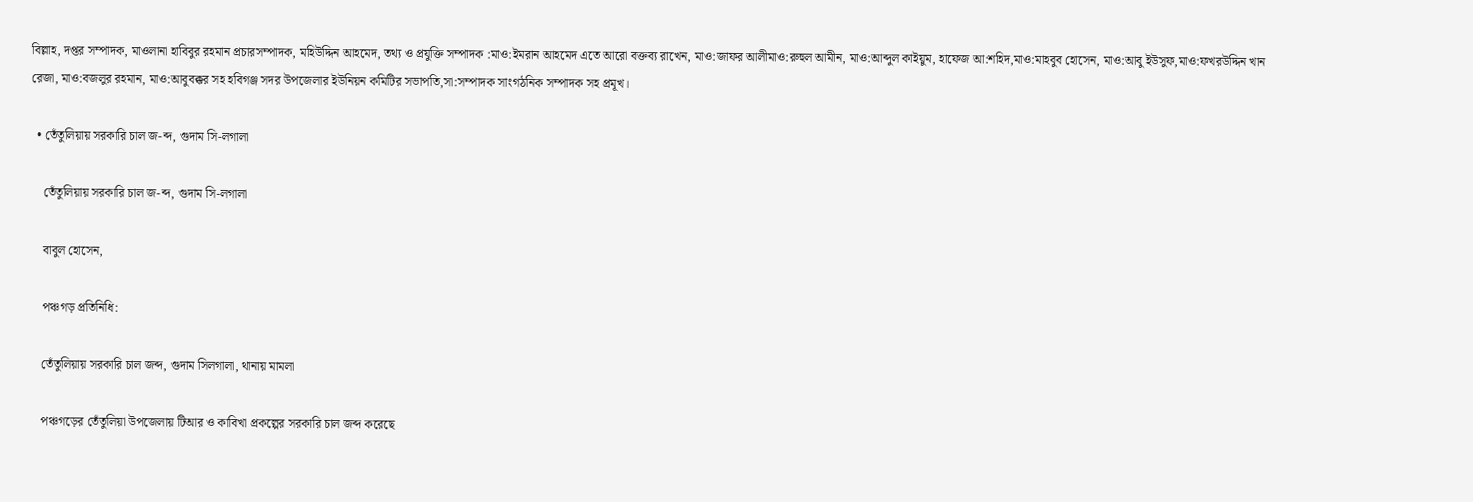বিল্লাহ, দপ্তর সম্পাদক, মাওলানা হাবিবুর রহমান প্রচারসম্পাদক, মহিউদ্দিন আহমেদ, তথ্য ও প্রযুক্তি সম্পাদক :মাও:ইমরান আহমেদ এতে আরো বক্তব্য রাখেন, মাও:জাফর আলীমাও:রুহুল আমীন, মাও:আব্দুল কাইয়ুম, হাফেজ আ:শহিদ,মাও:মাহবুব হোসেন, মাও:আবু ইউসুফ,মাও:ফখরউদ্দিন খান রেজা, মাও:বজলুর রহমান, মাও:আবুবক্কর সহ হবিগঞ্জ সদর উপজেলার ইউনিয়ন কমিটির সভাপতি,সা:সম্পাদক সাংগঠনিক সম্পাদক সহ প্রমূখ।

  • তেঁতুলিয়ায় সরকারি চাল জ-ব্দ, গুদাম সি-লগালা

    তেঁতুলিয়ায় সরকারি চাল জ-ব্দ, গুদাম সি-লগালা

    বাবুল হোসেন,

    পঞ্চগড় প্রতিনিধি:

    তেঁতুলিয়ায় সরকারি চাল জব্দ, গুদাম সিলগালা, থানায় মামলা

    পঞ্চগড়ের তেঁতুলিয়া উপজেলায় টিআর ও কাবিখা প্রকল্পের সরকারি চাল জব্দ করেছে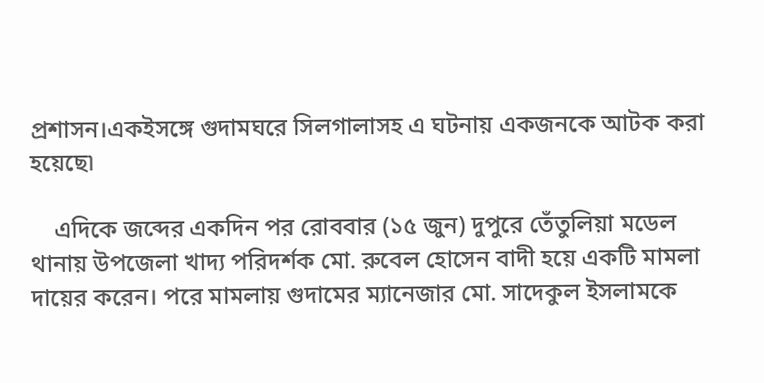প্রশাসন।একইসঙ্গে গুদামঘরে সিলগালাসহ এ ঘটনায় একজনকে আটক করা হয়েছে৷

    এদিকে জব্দের একদিন পর রোববার (১৫ জুন) দুপুরে তেঁতুলিয়া মডেল থানায় উপজেলা খাদ্য পরিদর্শক মো. রুবেল হোসেন বাদী হয়ে একটি মামলা দায়ের করেন। পরে মামলায় গুদামের ম্যানেজার মো. সাদেকুল ইসলামকে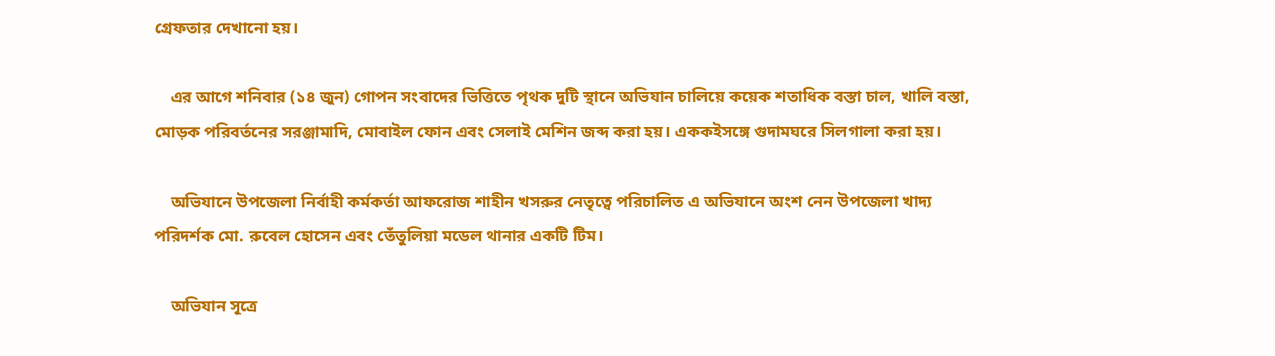গ্রেফতার দেখানো হয়।

    এর আগে শনিবার (১৪ জুন) গোপন সংবাদের ভিত্তিতে পৃথক দুটি স্থানে অভিযান চালিয়ে কয়েক শতাধিক বস্তা চাল, খালি বস্তা, মোড়ক পরিবর্তনের সরঞ্জামাদি, মোবাইল ফোন এবং সেলাই মেশিন জব্দ করা হয়। এককইসঙ্গে গুদামঘরে সিলগালা করা হয়।

    অভিযানে উপজেলা নির্বাহী কর্মকর্তা আফরোজ শাহীন খসরুর নেতৃত্বে পরিচালিত এ অভিযানে অংশ নেন উপজেলা খাদ্য পরিদর্শক মো. রুবেল হোসেন এবং তেঁতুলিয়া মডেল থানার একটি টিম।

    অভিযান সূত্রে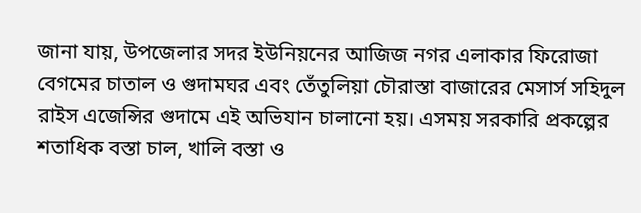জানা যায়, উপজেলার সদর ইউনিয়নের আজিজ নগর এলাকার ফিরোজা বেগমের চাতাল ও গুদামঘর এবং তেঁতুলিয়া চৌরাস্তা বাজারের মেসার্স সহিদুল রাইস এজেন্সির গুদামে এই অভিযান চালানো হয়। এসময় সরকারি প্রকল্পের শতাধিক বস্তা চাল, খালি বস্তা ও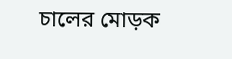চালের মোড়ক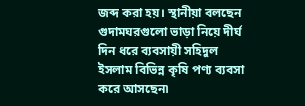জব্দ করা হয়। স্থানীয়া বলছেন গুদামঘরগুলো ভাড়া নিয়ে দীর্ঘ দিন ধরে ব্যবসায়ী সহিদুল ইসলাম বিভিন্ন কৃষি পণ্য ব্যবসা করে আসছেন৷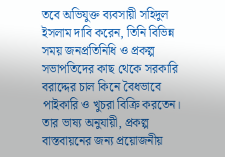তবে অভিযুক্ত ব্যবসায়ী সহিদুল ইসলাম দাবি করেন, তিনি বিভিন্ন সময় জনপ্রতিনিধি ও প্রকল্প সভাপতিদের কাছ থেকে সরকারি বরাদ্দের চাল কিনে বৈধভাবে পাইকারি ও খুচরা বিক্রি করতেন। তার ভাষ্য অনুযায়ী, প্রকল্প বাস্তবায়নের জন্য প্রয়োজনীয়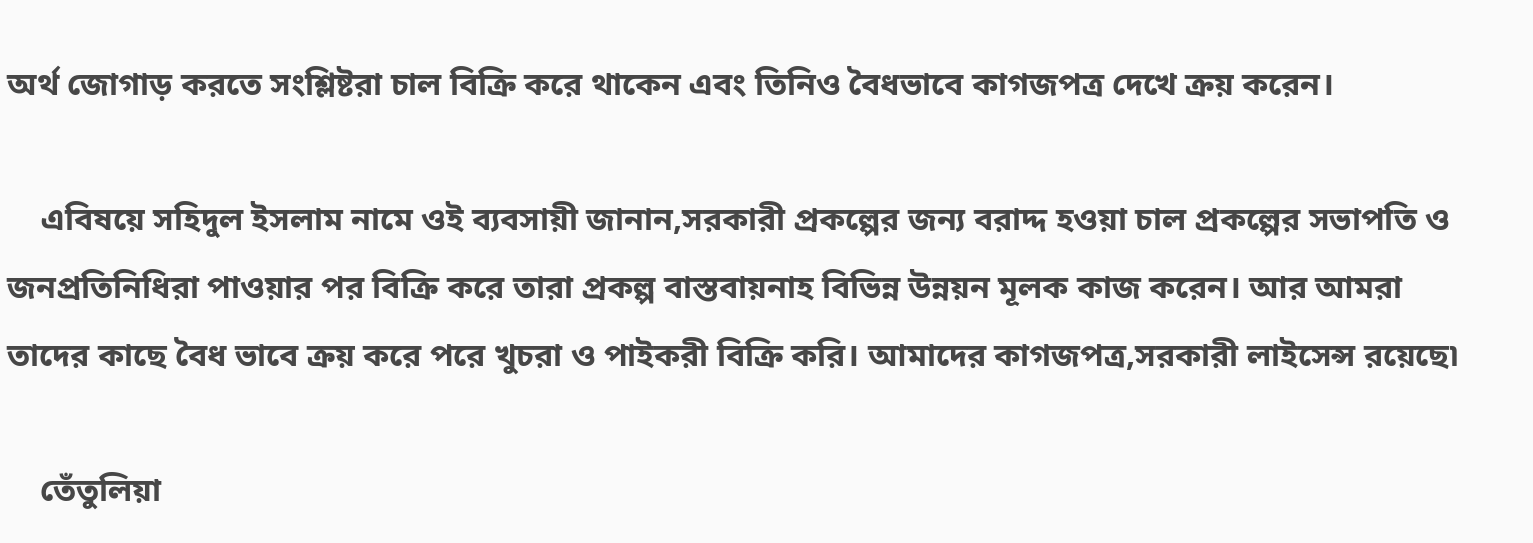অর্থ জোগাড় করতে সংশ্লিষ্টরা চাল বিক্রি করে থাকেন এবং তিনিও বৈধভাবে কাগজপত্র দেখে ক্রয় করেন।

    এবিষয়ে সহিদুল ইসলাম নামে ওই ব্যবসায়ী জানান,সরকারী প্রকল্পের জন্য বরাদ্দ হওয়া চাল প্রকল্পের সভাপতি ও জনপ্রতিনিধিরা পাওয়ার পর বিক্রি করে তারা প্রকল্প বাস্তবায়নাহ বিভিন্ন উন্নয়ন মূলক কাজ করেন। আর আমরা তাদের কাছে বৈধ ভাবে ক্রয় করে পরে খুচরা ও পাইকরী বিক্রি করি। আমাদের কাগজপত্র,সরকারী লাইসেন্স রয়েছে৷

    তেঁতুলিয়া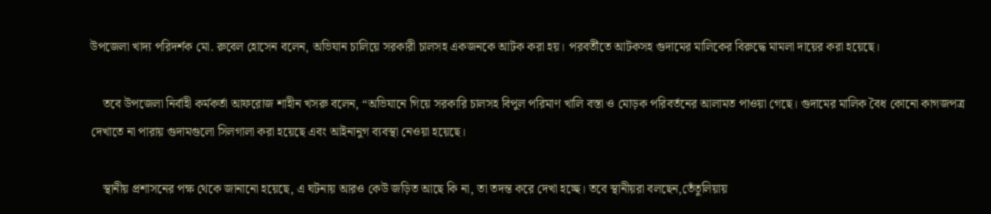উপজেলা খাদ্য পরিদর্শক মো. রুবেল হোসেন বলেন, অভিযান চালিয়ে সরকারী চালসহ একজনকে আটক করা হয়। পরবর্তীতে আটকসহ গুদামের মালিকের বিরুদ্ধে মামলা দায়ের করা হয়েছে।

    তবে উপজেলা নির্বাহী কর্মকর্তা আফরোজ শাহীন খসরু বলেন, “অভিযানে গিয়ে সরকারি চালসহ বিপুল পরিমাণ খালি বস্তা ও মোড়ক পরিবর্তনের আলামত পাওয়া গেছে। গুদামের মালিক বৈধ কোনো কাগজপত্র দেখাতে না পারায় গুদামগুলো সিলগালা করা হয়েছে এবং আইনানুগ ব্যবস্থা নেওয়া হয়েছে।

    স্থানীয় প্রশাসনের পক্ষ থেকে জানানো হয়েছে, এ ঘটনায় আরও কেউ জড়িত আছে কি না, তা তদন্ত করে দেখা হচ্ছে। তবে স্থানীয়রা বলছেন,তেঁতুলিয়ায়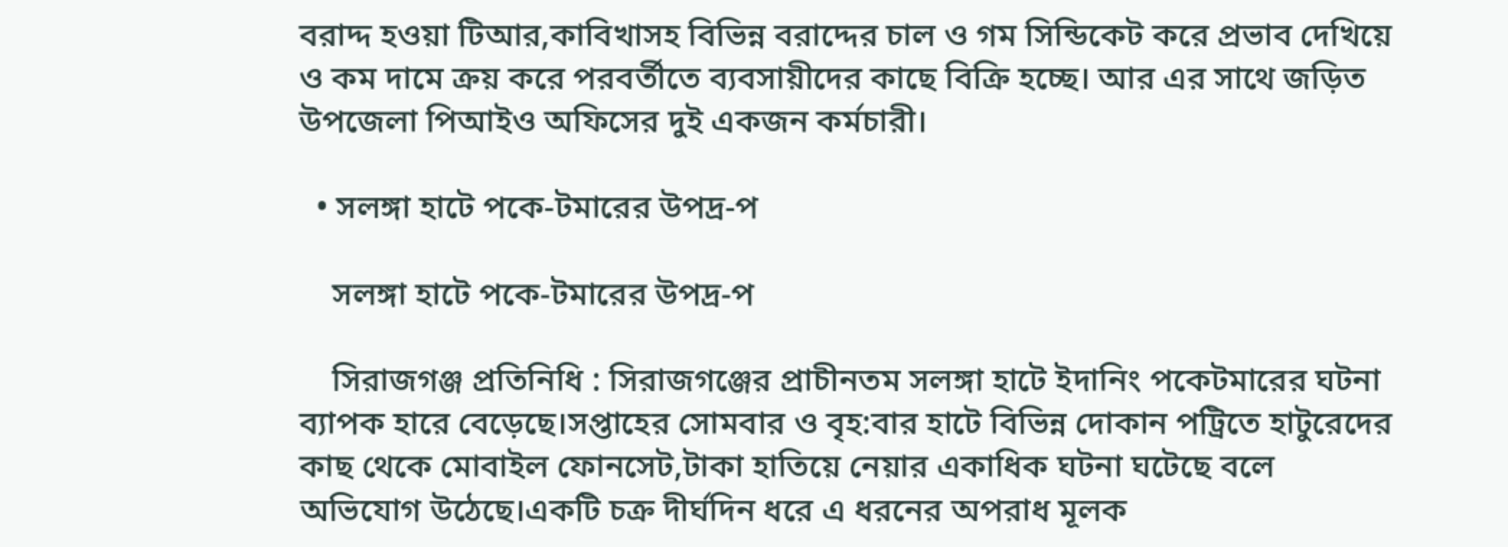বরাদ্দ হওয়া টিআর,কাবিখাসহ বিভিন্ন বরাদ্দের চাল ও গম সিন্ডিকেট করে প্রভাব দেখিয়ে ও কম দামে ক্রয় করে পরবর্তীতে ব্যবসায়ীদের কাছে বিক্রি হচ্ছে। আর এর সাথে জড়িত উপজেলা পিআইও অফিসের দুই একজন কর্মচারী।

  • সলঙ্গা হাটে পকে-টমারের উপদ্র-প

    সলঙ্গা হাটে পকে-টমারের উপদ্র-প

    সিরাজগঞ্জ প্রতিনিধি : সিরাজগঞ্জের প্রাচীনতম সলঙ্গা হাটে ইদানিং পকেটমারের ঘটনা ব্যাপক হারে বেড়েছে।সপ্তাহের সোমবার ও বৃহ:বার হাটে বিভিন্ন দোকান পট্রিতে হাটুরেদের কাছ থেকে মোবাইল ফোনসেট,টাকা হাতিয়ে নেয়ার একাধিক ঘটনা ঘটেছে বলে অভিযোগ উঠেছে।একটি চক্র দীর্ঘদিন ধরে এ ধরনের অপরাধ মূলক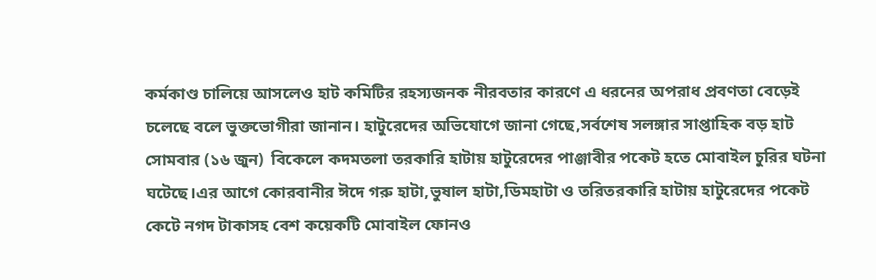কর্মকাণ্ড চালিয়ে আসলেও হাট কমিটির রহস্যজনক নীরবতার কারণে এ ধরনের অপরাধ প্রবণতা বেড়েই চলেছে বলে ভুক্তভোগীরা জানান। হাটুরেদের অভিযোগে জানা গেছে,সর্বশেষ সলঙ্গার সাপ্তাহিক বড় হাট সোমবার (১৬ জুন)  বিকেলে কদমতলা তরকারি হাটায় হাটুরেদের পাঞ্জাবীর পকেট হতে মোবাইল চুরির ঘটনা ঘটেছে।এর আগে কোরবানীর ঈদে গরু হাটা,ভুষাল হাটা,ডিমহাটা ও তরিতরকারি হাটায় হাটুরেদের পকেট কেটে নগদ টাকাসহ বেশ কয়েকটি মোবাইল ফোনও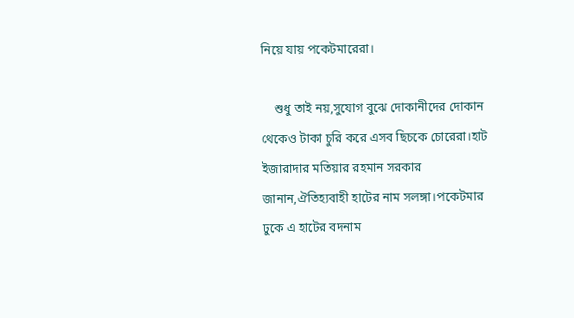নিয়ে যায় পকেটমারেরা।

    শুধু তাই নয়,সুযোগ বুঝে দোকানীদের দোকান থেকেও টাকা চুরি করে এসব ছিচকে চোরেরা।হাট ইজারাদার মতিয়ার রহমান সরকার জানান,ঐতিহ্যবাহী হাটের নাম সলঙ্গা।পকেটমার ঢুকে এ হাটের বদনাম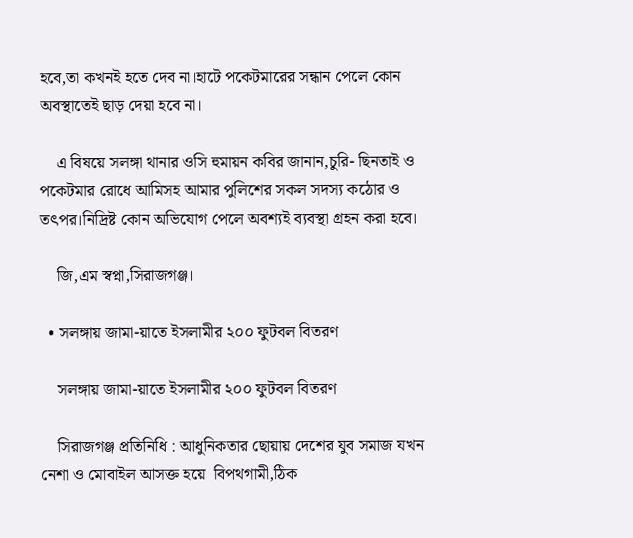হবে,তা কখনই হতে দেব না।হাটে পকেটমারের সন্ধান পেলে কোন অবস্থাতেই ছাড় দেয়া হবে না।

    এ বিষয়ে সলঙ্গা থানার ওসি হুমায়ন কবির জানান,চুরি- ছিনতাই ও পকেটমার রোধে আমিসহ আমার পুলিশের সকল সদস্য কঠোর ও তৎপর।নিদ্রিষ্ট কোন অভিযোগ পেলে অবশ্যই ব্যবস্থা গ্রহন করা হবে।

    জি,এম স্বপ্না,সিরাজগঞ্জ।

  • সলঙ্গায় জামা-য়াতে ইসলামীর ২০০ ফুটবল বিতরণ

    সলঙ্গায় জামা-য়াতে ইসলামীর ২০০ ফুটবল বিতরণ

    সিরাজগঞ্জ প্রতিনিধি : আধুনিকতার ছোয়ায় দেশের যুব সমাজ যখন নেশা ও মোবাইল আসক্ত হয়ে  বিপথগামী,ঠিক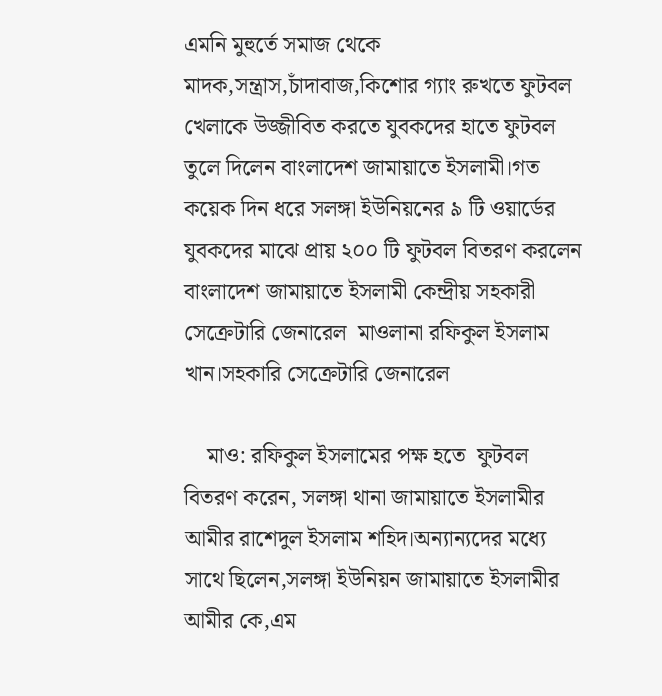এমনি মুহুর্তে সমাজ থেকে মাদক,সন্ত্রাস,চাঁদাবাজ,কিশোর গ্যাং রুখতে ফুটবল খেলাকে উজ্জীবিত করতে যুবকদের হাতে ফুটবল তুলে দিলেন বাংলাদেশ জামায়াতে ইসলামী।গত কয়েক দিন ধরে সলঙ্গা ইউনিয়নের ৯ টি ওয়ার্ডের যুবকদের মাঝে প্রায় ২০০ টি ফুটবল বিতরণ করলেন বাংলাদেশ জামায়াতে ইসলামী কেন্দ্রীয় সহকারী সেক্রেটারি জেনারেল  মাওলানা রফিকুল ইসলাম খান।সহকারি সেক্রেটারি জেনারেল

    মাও: রফিকুল ইসলামের পক্ষ হতে  ফুটবল বিতরণ করেন, সলঙ্গা থানা জামায়াতে ইসলামীর আমীর রাশেদুল ইসলাম শহিদ।অন্যান্যদের মধ্যে সাথে ছিলেন,সলঙ্গা ইউনিয়ন জামায়াতে ইসলামীর আমীর কে,এম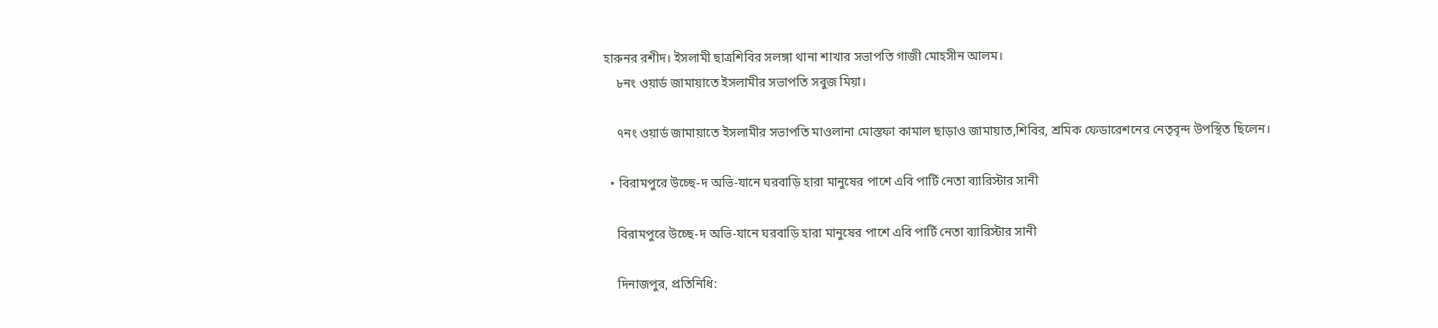হারুনর রশীদ। ইসলামী ছাত্রশিবির সলঙ্গা থানা শাখার সভাপতি গাজী মোহসীন আলম।
    ৮নং ওয়ার্ড জামায়াতে ইসলামীর সভাপতি সবুজ মিয়া।

    ৭নং ওয়ার্ড জামায়াতে ইসলামীর সভাপতি মাওলানা মোস্তফা কামাল ছাড়াও জামায়াত,শিবির, শ্রমিক ফেডারেশনের নেতৃবৃন্দ উপস্থিত ছিলেন।

  • বিরামপুরে উচ্ছে-দ অভি-যানে ঘরবাড়ি হারা মানুষের পাশে এবি পার্টি নেতা ব্যারিস্টার সানী

    বিরামপুরে উচ্ছে-দ অভি-যানে ঘরবাড়ি হারা মানুষের পাশে এবি পার্টি নেতা ব্যারিস্টার সানী

    দিনাজপুর, প্রতিনিধি: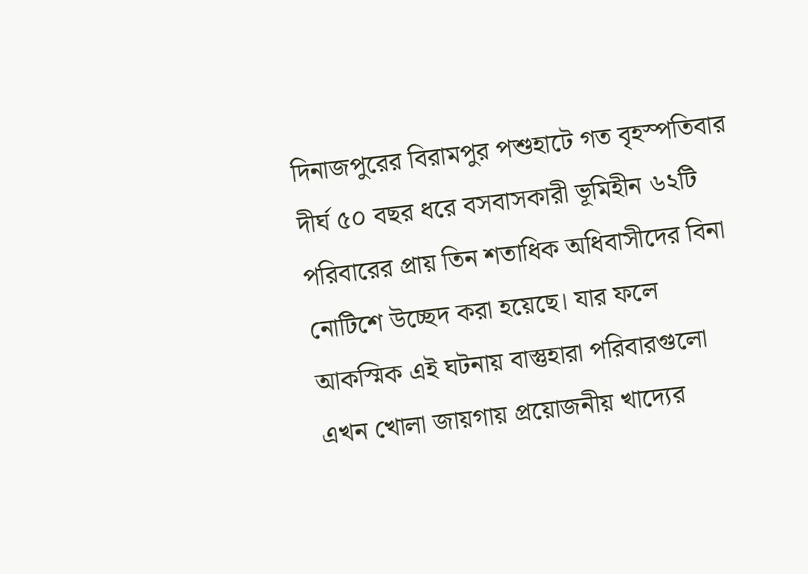দিনাজপুরের বিরামপুর পশুহাটে গত বৃহস্পতিবার দীর্ঘ ৫০ বছর ধরে বসবাসকারী ভূমিহীন ৬২টি পরিবারের প্রায় তিন শতাধিক অধিবাসীদের বিনা নোটিশে উচ্ছেদ করা হয়েছে। যার ফলে আকস্মিক এই ঘটনায় বাস্তুহারা পরিবারগুলো এখন খোলা জায়গায় প্রয়োজনীয় খাদ্যের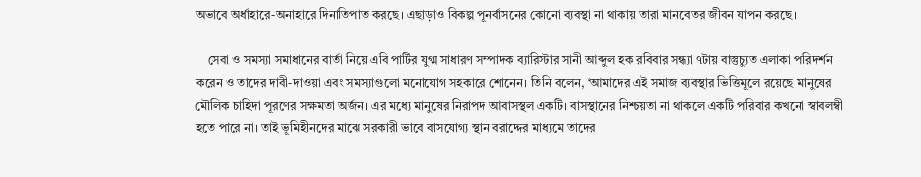অভাবে অর্ধাহারে-অনাহারে দিনাতিপাত করছে। এছাড়াও বিকল্প পূনর্বাসনের কোনো ব্যবস্থা না থাকায় তারা মানবেতর জীবন যাপন করছে।

    সেবা ও সমস্যা সমাধানের বার্তা নিয়ে এবি পার্টির যুগ্ম সাধারণ সম্পাদক ব্যারিস্টার সানী আব্দুল হক রবিবার সন্ধ্যা ৭টায় বাস্তুচ্যুত এলাকা পরিদর্শন করেন ও তাদের দাবী-দাওয়া এবং সমস্যাগুলো মনোযোগ সহকারে শোনেন। তিনি বলেন, ‘আমাদের এই সমাজ ব্যবস্থার ভিত্তিমূলে রয়েছে মানুষের মৌলিক চাহিদা পূরণের সক্ষমতা অর্জন। এর মধ্যে মানুষের নিরাপদ আবাসস্থল একটি। বাসস্থানের নিশ্চয়তা না থাকলে একটি পরিবার কখনো স্বাবলম্বী হতে পারে না। তাই ভূমিহীনদের মাঝে সরকারী ভাবে বাসযোগ্য স্থান বরাদ্দের মাধ্যমে তাদের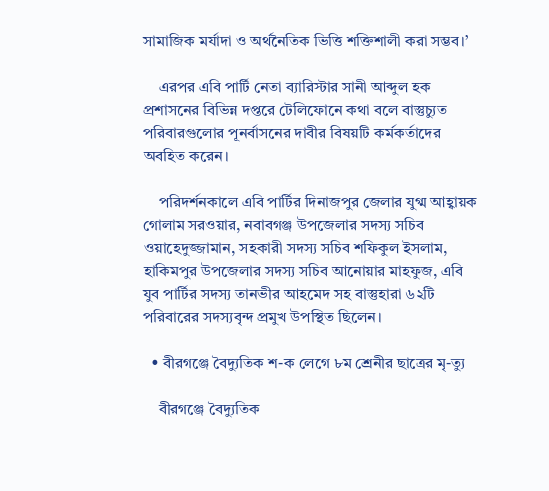সামাজিক মর্যাদা ও অর্থনৈতিক ভিত্তি শক্তিশালী করা সম্ভব।’

    এরপর এবি পার্টি নেতা ব্যারিস্টার সানী আব্দুল হক প্রশাসনের বিভিন্ন দপ্তরে টেলিফোনে কথা বলে বাস্তুচ্যুত পরিবারগুলোর পূনর্বাসনের দাবীর বিষয়টি কর্মকর্তাদের অবহিত করেন।

    পরিদর্শনকালে এবি পার্টির দিনাজপুর জেলার যুগ্ম আহ্বায়ক গোলাম সরওয়ার, নবাবগঞ্জ উপজেলার সদস্য সচিব ওয়াহেদুজ্জামান, সহকারী সদস্য সচিব শফিকুল ইসলাম, হাকিমপুর উপজেলার সদস্য সচিব আনোয়ার মাহফুজ, এবি যুব পার্টির সদস্য তানভীর আহমেদ সহ বাস্তুহারা ৬২টি পরিবারের সদস্যবৃন্দ প্রমুখ উপস্থিত ছিলেন।

  • বীরগঞ্জে বৈদ্যুতিক শ-ক লেগে ৮ম শ্রেনীর ছাত্রের মৃ-ত্যু

    বীরগঞ্জে বৈদ্যুতিক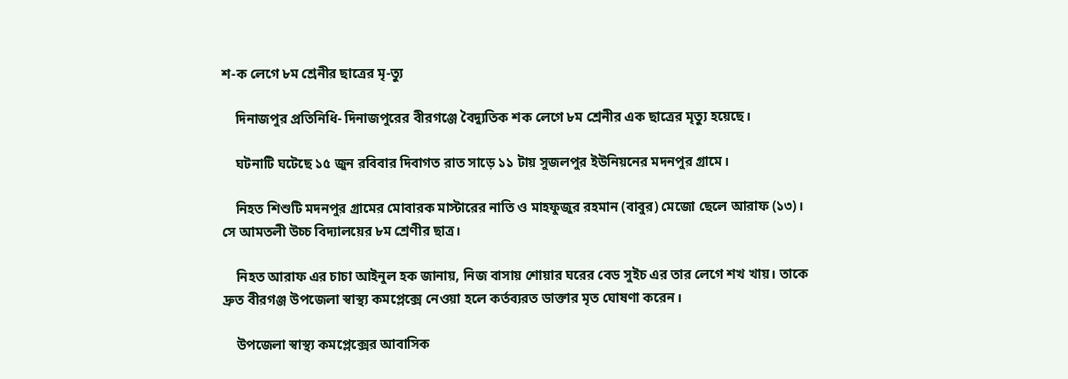শ-ক লেগে ৮ম শ্রেনীর ছাত্রের মৃ-ত্যু

    দিনাজপুর প্রতিনিধি- দিনাজপুরের বীরগঞ্জে বৈদ্যুতিক শক লেগে ৮ম শ্রেনীর এক ছাত্রের মৃত্যু হয়েছে।

    ঘটনাটি ঘটেছে ১৫ জুন রবিবার দিবাগত রাত সাড়ে ১১ টায় সুজলপুর ইউনিয়নের মদনপুর গ্রামে।

    নিহত শিশুটি মদনপুর গ্রামের মোবারক মাস্টারের নাতি ও মাহফুজুর রহমান (বাবুর) মেজো ছেলে আরাফ (১৩)। সে আমতলী উচ্চ বিদ্যালয়ের ৮ম শ্রেণীর ছাত্র।

    নিহত আরাফ এর চাচা আইনুল হক জানায়, নিজ বাসায় শোয়ার ঘরের বেড সুইচ এর তার লেগে শখ খায়। তাকে দ্রুত বীরগঞ্জ উপজেলা স্বাস্থ্য কমপ্লেক্সে নেওয়া হলে কর্তব্যরত ডাক্তার মৃত ঘোষণা করেন।

    উপজেলা স্বাস্থ্য কমপ্লেক্সের আবাসিক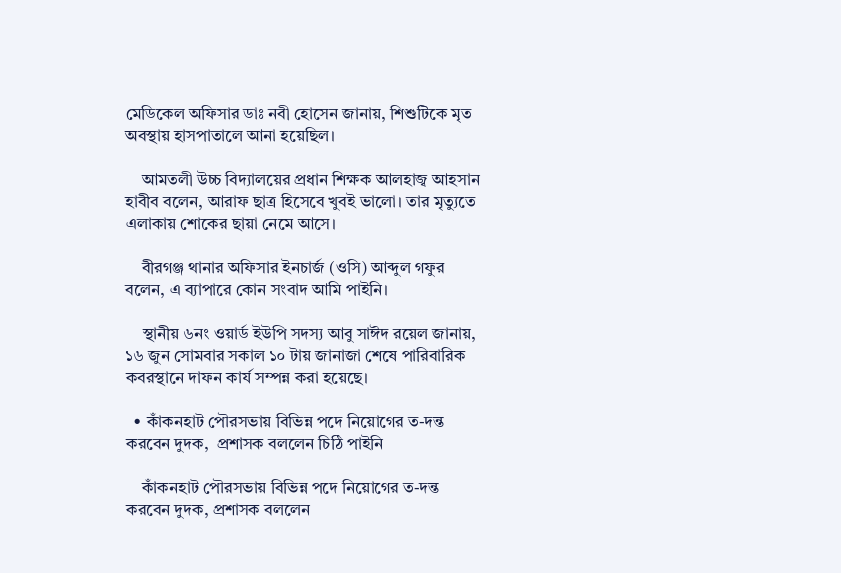মেডিকেল অফিসার ডাঃ নবী হোসেন জানায়, শিশুটিকে মৃত অবস্থায় হাসপাতালে আনা হয়েছিল।

    আমতলী উচ্চ বিদ্যালয়ের প্রধান শিক্ষক আলহাজ্ব আহসান হাবীব বলেন, আরাফ ছাত্র হিসেবে খুবই ভালো। তার মৃত্যুতে এলাকায় শোকের ছায়া নেমে আসে।

    বীরগঞ্জ থানার অফিসার ইনচার্জ (ওসি) আব্দুল গফুর বলেন, এ ব্যাপারে কোন সংবাদ আমি পাইনি।

    স্থানীয় ৬নং ওয়ার্ড ইউপি সদস্য আবু সাঈদ রয়েল জানায়, ১৬ জুন সোমবার সকাল ১০ টায় জানাজা শেষে পারিবারিক কবরস্থানে দাফন কার্য সম্পন্ন করা হয়েছে।

  • কাঁকনহাট পৌরসভায় বিভিন্ন পদে নিয়োগের ত-দন্ত করবেন দুদক,  প্রশাসক বললেন চিঠি পাইনি

    কাঁকনহাট পৌরসভায় বিভিন্ন পদে নিয়োগের ত-দন্ত করবেন দুদক, প্রশাসক বললেন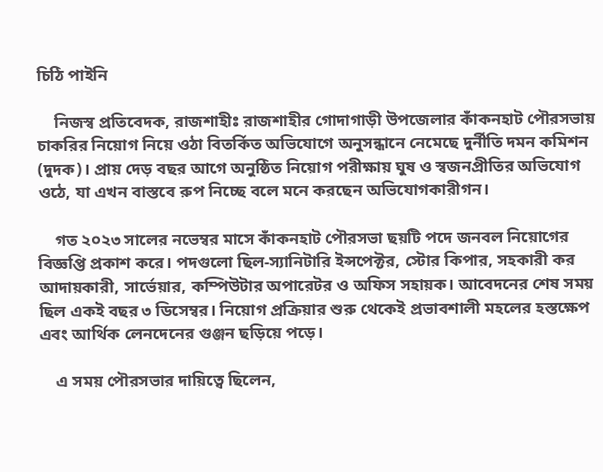চিঠি পাইনি

    নিজস্ব প্রতিবেদক, রাজশাহীঃ রাজশাহীর গোদাগাড়ী উপজেলার কাঁকনহাট পৌরসভায় চাকরির নিয়োগ নিয়ে ওঠা বিতর্কিত অভিযোগে অনুসন্ধানে নেমেছে দুর্নীতি দমন কমিশন (দুদক)। প্রায় দেড় বছর আগে অনুষ্ঠিত নিয়োগ পরীক্ষায় ঘুষ ও স্বজনপ্রীতির অভিযোগ ওঠে, যা এখন বাস্তবে রুপ নিচ্ছে বলে মনে করছেন অভিযোগকারীগন।

    গত ২০২৩ সালের নভেম্বর মাসে কাঁকনহাট পৌরসভা ছয়টি পদে জনবল নিয়োগের বিজ্ঞপ্তি প্রকাশ করে। পদগুলো ছিল-স্যানিটারি ইন্সপেক্টর, স্টোর কিপার, সহকারী কর আদায়কারী, সার্ভেয়ার, কম্পিউটার অপারেটর ও অফিস সহায়ক। আবেদনের শেষ সময় ছিল একই বছর ৩ ডিসেম্বর। নিয়োগ প্রক্রিয়ার শুরু থেকেই প্রভাবশালী মহলের হস্তক্ষেপ এবং আর্থিক লেনদেনের গুঞ্জন ছড়িয়ে পড়ে।

    এ সময় পৌরসভার দায়িত্বে ছিলেন,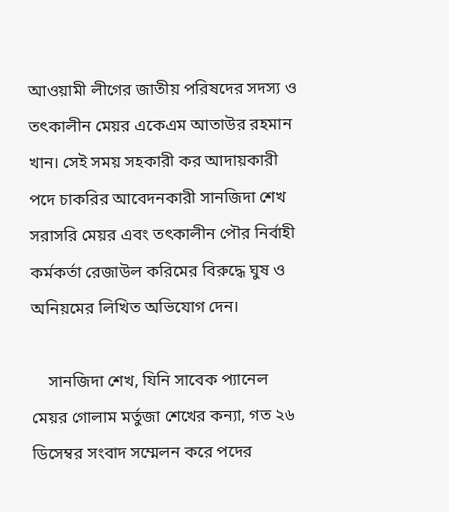আওয়ামী লীগের জাতীয় পরিষদের সদস্য ও তৎকালীন মেয়র একেএম আতাউর রহমান খান। সেই সময় সহকারী কর আদায়কারী পদে চাকরির আবেদনকারী সানজিদা শেখ সরাসরি মেয়র এবং তৎকালীন পৌর নির্বাহী কর্মকর্তা রেজাউল করিমের বিরুদ্ধে ঘুষ ও অনিয়মের লিখিত অভিযোগ দেন।

    সানজিদা শেখ, যিনি সাবেক প্যানেল মেয়র গোলাম মর্তুজা শেখের কন্যা, গত ২৬ ডিসেম্বর সংবাদ সম্মেলন করে পদের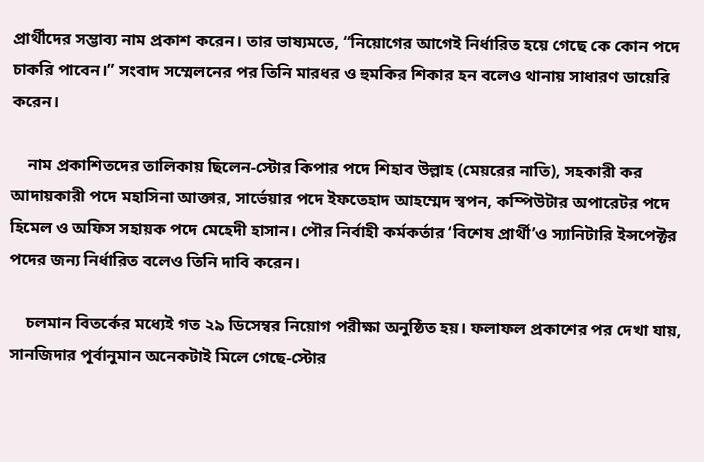প্রার্থীদের সম্ভাব্য নাম প্রকাশ করেন। তার ভাষ্যমতে, “নিয়োগের আগেই নির্ধারিত হয়ে গেছে কে কোন পদে চাকরি পাবেন।” সংবাদ সম্মেলনের পর তিনি মারধর ও হুমকির শিকার হন বলেও থানায় সাধারণ ডায়েরি করেন।

    নাম প্রকাশিতদের তালিকায় ছিলেন-স্টোর কিপার পদে শিহাব উল্লাহ (মেয়রের নাতি), সহকারী কর আদায়কারী পদে মহাসিনা আক্তার, সার্ভেয়ার পদে ইফতেহাদ আহম্মেদ স্বপন, কম্পিউটার অপারেটর পদে হিমেল ও অফিস সহায়ক পদে মেহেদী হাসান। পৌর নির্বাহী কর্মকর্তার ‘বিশেষ প্রার্থী’ও স্যানিটারি ইন্সপেক্টর পদের জন্য নির্ধারিত বলেও তিনি দাবি করেন।

    চলমান বিতর্কের মধ্যেই গত ২৯ ডিসেম্বর নিয়োগ পরীক্ষা অনুষ্ঠিত হয়। ফলাফল প্রকাশের পর দেখা যায়, সানজিদার পূর্বানুমান অনেকটাই মিলে গেছে-স্টোর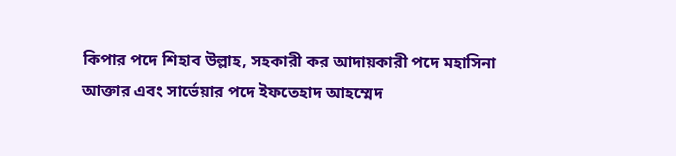কিপার পদে শিহাব উল্লাহ, সহকারী কর আদায়কারী পদে মহাসিনা আক্তার এবং সার্ভেয়ার পদে ইফতেহাদ আহম্মেদ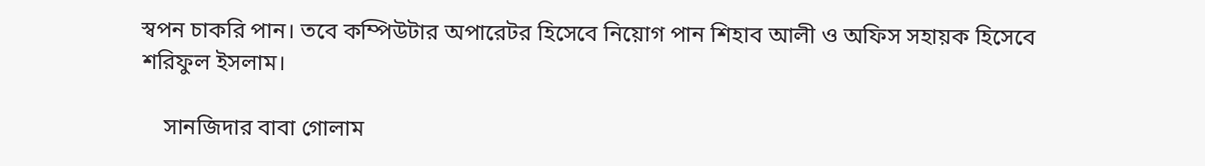স্বপন চাকরি পান। তবে কম্পিউটার অপারেটর হিসেবে নিয়োগ পান শিহাব আলী ও অফিস সহায়ক হিসেবে শরিফুল ইসলাম।

    সানজিদার বাবা গোলাম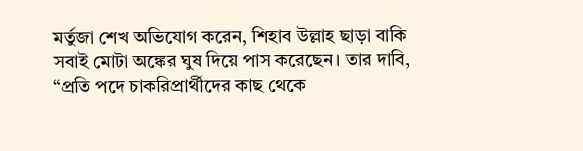মর্তুজা শেখ অভিযোগ করেন, শিহাব উল্লাহ ছাড়া বাকি সবাই মোটা অঙ্কের ঘুষ দিয়ে পাস করেছেন। তার দাবি, “প্রতি পদে চাকরিপ্রার্থীদের কাছ থেকে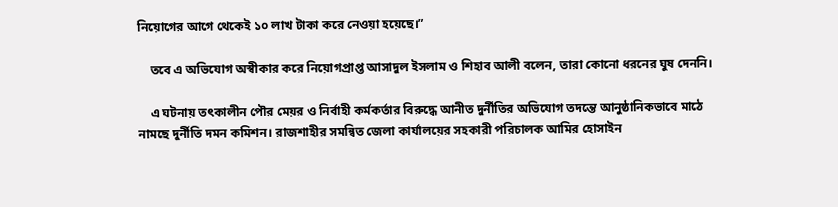নিয়োগের আগে থেকেই ১০ লাখ টাকা করে নেওয়া হয়েছে।”

    তবে এ অভিযোগ অস্বীকার করে নিয়োগপ্রাপ্ত আসাদুল ইসলাম ও শিহাব আলী বলেন, তারা কোনো ধরনের ঘুষ দেননি।

    এ ঘটনায় তৎকালীন পৌর মেয়র ও নির্বাহী কর্মকর্তার বিরুদ্ধে আনীত দুর্নীতির অভিযোগ তদন্তে আনুষ্ঠানিকভাবে মাঠে নামছে দুর্নীতি দমন কমিশন। রাজশাহীর সমন্বিত জেলা কার্যালয়ের সহকারী পরিচালক আমির হোসাইন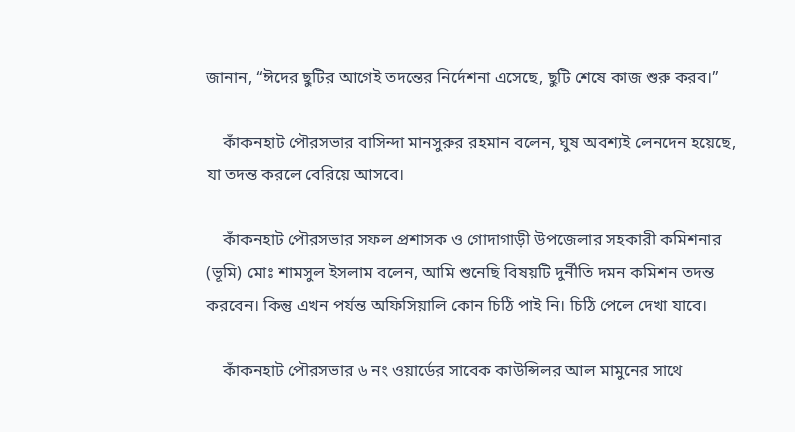জানান, “ঈদের ছুটির আগেই তদন্তের নির্দেশনা এসেছে, ছুটি শেষে কাজ শুরু করব।”

    কাঁকনহাট পৌরসভার বাসিন্দা মানসুরুর রহমান বলেন, ঘুষ অবশ্যই লেনদেন হয়েছে, যা তদন্ত করলে বেরিয়ে আসবে।

    কাঁকনহাট পৌরসভার সফল প্রশাসক ও গোদাগাড়ী উপজেলার সহকারী কমিশনার (ভূমি) মোঃ শামসুল ইসলাম বলেন, আমি শুনেছি বিষয়টি দুর্নীতি দমন কমিশন তদন্ত করবেন। কিন্তু এখন পর্যন্ত অফিসিয়ালি কোন চিঠি পাই নি। চিঠি পেলে দেখা যাবে।

    কাঁকনহাট পৌরসভার ৬ নং ওয়ার্ডের সাবেক কাউন্সিলর আল মামুনের সাথে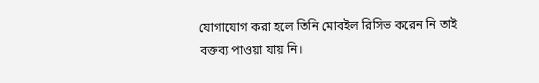যোগাযোগ করা হলে তিনি মোবইল রিসিভ করেন নি তাই বক্তব্য পাওয়া যায় নি।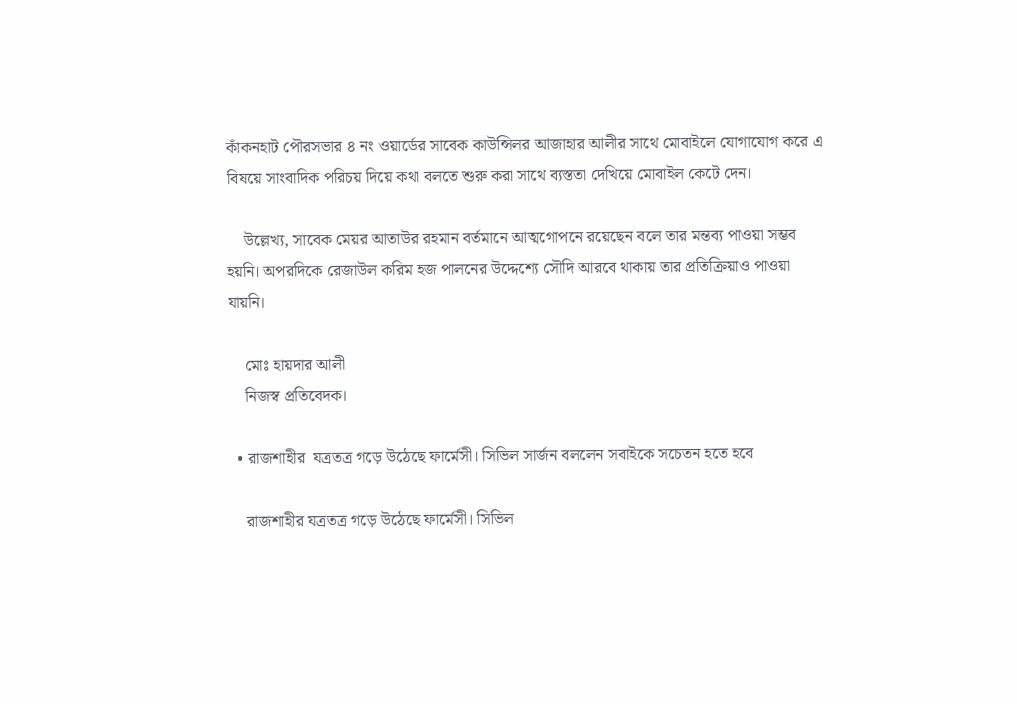কাঁকনহাট পৌরসভার ৪ নং ওয়ার্ডের সাবেক কাউন্সিলর আজাহার আলীর সাথে মোবাইলে যোগাযোগ করে এ বিষয়ে সাংবাদিক পরিচয় দিয়ে কথা বলতে শুরু করা সাথে ব্যস্ততা দেখিয়ে মোবাইল কেটে দেন।

    উল্লেখ্য, সাবেক মেয়র আতাউর রহমান বর্তমানে আত্মগোপনে রয়েছেন বলে তার মন্তব্য পাওয়া সম্ভব হয়নি। অপরদিকে রেজাউল করিম হজ পালনের উদ্দেশ্যে সৌদি আরবে থাকায় তার প্রতিক্রিয়াও পাওয়া যায়নি।

    মোঃ হায়দার আলী
    নিজস্ব প্রতিবেদক।

  • রাজশাহীর  যত্রতত্র গড়ে উঠেছে ফার্মেসী। সিভিল সার্জন বললেন সবাইকে সচেতন হতে হবে

    রাজশাহীর যত্রতত্র গড়ে উঠেছে ফার্মেসী। সিভিল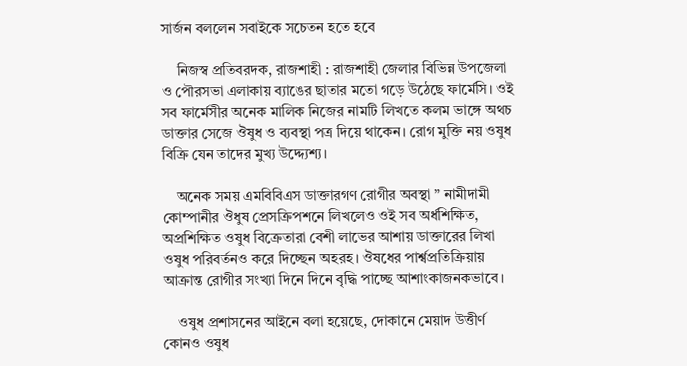সার্জন বললেন সবাইকে সচেতন হতে হবে

    নিজস্ব প্রতিবরদক, রাজশাহী : রাজশাহী জেলার বিভিন্ন উপজেলা ও পৌরসভা এলাকায় ব্যাঙের ছাতার মতো গড়ে উঠেছে ফার্মেসি। ওই সব ফার্মেসীর অনেক মালিক নিজের নামটি লিখতে কলম ভাঙ্গে অথচ ডাক্তার সেজে ঔষুধ ও ব্যবস্থা পত্র দিয়ে থাকেন। রোগ মুক্তি নয় ওষুধ বিক্রি যেন তাদের মুখ্য উদ্দ্যেশ্য।

    অনেক সময় এমবিবিএস ডাক্তারগণ রোগীর অবস্থা ” নামীদামী কোম্পানীর ঔধুষ প্রেসক্রিপশনে লিখলেও ওই সব অর্ধশিক্ষিত, অপ্রশিক্ষিত ওষুধ বিক্রেতারা বেশী লাভের আশায় ডাক্তারের লিখা ওষুধ পরিবর্তনও করে দিচ্ছেন অহরহ। ঔষধের পার্শ্বপ্রতিক্রিয়ায় আক্রান্ত রোগীর সংখ্যা দিনে দিনে বৃদ্ধি পাচ্ছে আশাংকাজনকভাবে।

    ওষুধ প্রশাসনের আইনে বলা হয়েছে, দোকানে মেয়াদ উত্তীর্ণ কোনও ওষুধ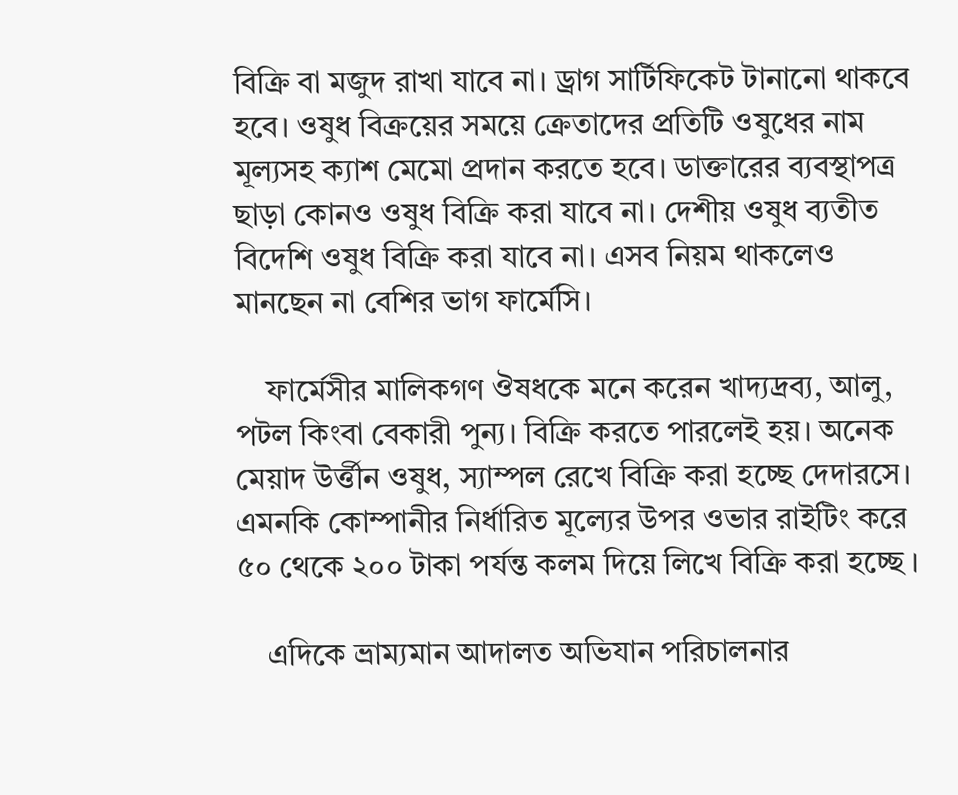বিক্রি বা মজুদ রাখা যাবে না। ড্রাগ সার্টিফিকেট টানানো থাকবে হবে। ওষুধ বিক্রয়ের সময়ে ক্রেতাদের প্রতিটি ওষুধের নাম মূল্যসহ ক্যাশ মেমো প্রদান করতে হবে। ডাক্তারের ব্যবস্থাপত্র ছাড়া কোনও ওষুধ বিক্রি করা যাবে না। দেশীয় ওষুধ ব্যতীত বিদেশি ওষুধ বিক্রি করা যাবে না। এসব নিয়ম থাকলেও মানছেন না বেশির ভাগ ফার্মেসি।

    ফার্মেসীর মালিকগণ ঔষধকে মনে করেন খাদ্যদ্রব্য, আলু, পটল কিংবা বেকারী পুন্য। বিক্রি করতে পারলেই হয়। অনেক মেয়াদ উর্ত্তীন ওষুধ, স্যাম্পল রেখে বিক্রি করা হচ্ছে দেদারসে। এমনকি কোম্পানীর নির্ধারিত মূল্যের উপর ওভার রাইটিং করে ৫০ থেকে ২০০ টাকা পর্যন্ত কলম দিয়ে লিখে বিক্রি করা হচ্ছে ।

    এদিকে ভ্রাম্যমান আদালত অভিযান পরিচালনার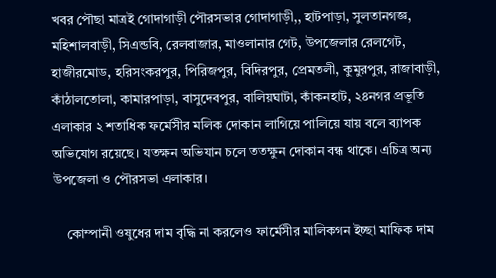খবর পৌছা মাত্রই গোদাগাড়ী পৌরসভার গোদাগাড়ী,, হাটপাড়া, সুলতানগজ্ঞ, মহিশালবাড়ী, সিএন্ডবি, রেলবাজার, মাওলানার গেট, উপজেলার রেলগেট, হাজীরমোড, হরিসংকরপুর, পিরিজপুর, বিদিরপুর, প্রেমতলী, কুমুরপুর, রাজাবাড়ী, কাঁঠালতোলা, কামারপাড়া, বাসুদেবপুর, বালিয়ঘাটা, কাঁকনহাট, ২৪নগর প্রভূতি এলাকার ২ শতাধিক ফর্মেসীর মলিক দোকান লাগিয়ে পালিয়ে যায় বলে ব্যাপক অভিযোগ রয়েছে। যতক্ষন অভিযান চলে ততক্ষুন দোকান বন্ধ থাকে। এচিত্র অন্য উপজেলা ও পৌরসভা এলাকার।

    কোম্পানী ওষুধের দাম বৃদ্ধি না করলেও ফার্মেসীর মালিকগন ইচ্ছা মাফিক দাম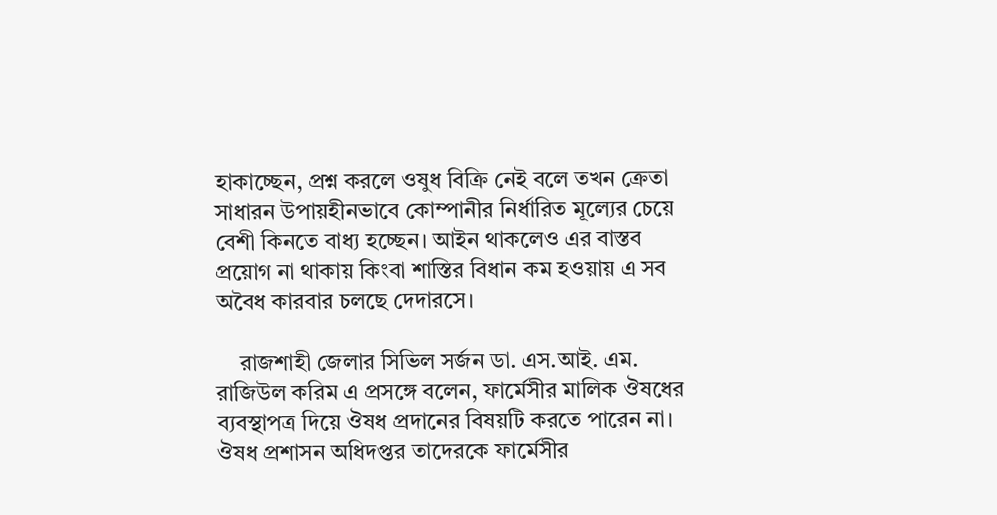হাকাচ্ছেন, প্রশ্ন করলে ওষুধ বিক্রি নেই বলে তখন ক্রেতা সাধারন উপায়হীনভাবে কোম্পানীর নির্ধারিত মূল্যের চেয়ে বেশী কিনতে বাধ্য হচ্ছেন। আইন থাকলেও এর বাস্তব প্রয়োগ না থাকায় কিংবা শাস্তির বিধান কম হওয়ায় এ সব অবৈধ কারবার চলছে দেদারসে।

    রাজশাহী জেলার সিভিল সর্জন ডা. এস.আই. এম. রাজিউল করিম এ প্রসঙ্গে বলেন, ফার্মেসীর মালিক ঔষধের ব্যবস্থাপত্র দিয়ে ঔষধ প্রদানের বিষয়টি করতে পারেন না। ঔষধ প্রশাসন অধিদপ্তর তাদেরকে ফার্মেসীর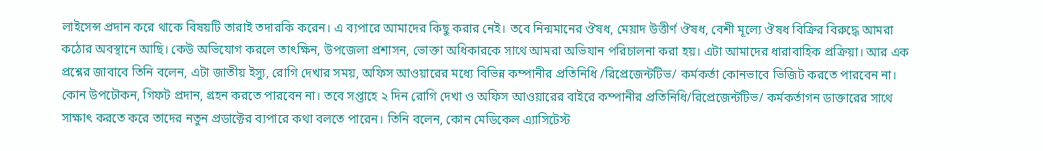লাইসেন্স প্রদান করে থাকে বিষয়টি তারাই তদারকি করেন। এ ব্যপারে আমাদের কিছু করার নেই। তবে নিন্মমানের ঔষধ, মেয়াদ উত্তীর্ণ ঔষধ, বেশী মূল্যে ঔষধ বিক্রির বিরুদ্ধে আমরা কঠোর অবস্থানে আছি। কেউ অভিযোগ করলে তাৎক্ষিন, উপজেলা প্রশাসন, ভোক্তা অধিকারকে সাথে আমরা অভিযান পরিচালনা করা হয়। এটা আমাদের ধারাবাহিক প্রক্রিয়া। আর এক প্রশ্নের জাবাবে তিনি বলেন, এটা জাতীয় ইস্যু, রোগি দেখার সময়, অফিস আওয়ারের মধ্যে বিভিন্ন কম্পানীর প্রতিনিধি /রিপ্রেজেন্টটিভ/ কর্মকর্তা কোনভাবে ভিজিট করতে পারবেন না। কোন উপঢৌকন, গিফট প্রদান, গ্রহন করতে পারবেন না। তবে সপ্তাহে ২ দিন রোগি দেখা ও অফিস আওয়ারের বাইরে কম্পানীর প্রতিনিধি/রিপ্রেজেন্টটিভ/ কর্মকর্তাগন ডাক্তারের সাথে সাক্ষাৎ করতে করে তাদের নতুন প্রডাক্টের ব্যপারে কথা বলতে পারেন। তিনি বলেন, কোন মেডিকেল এ্যাসিটেস্ট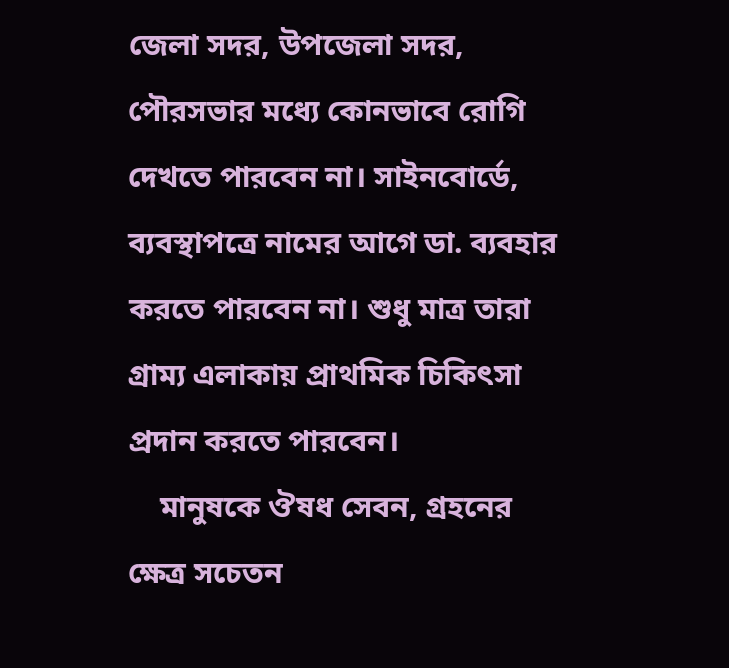জেলা সদর, উপজেলা সদর, পৌরসভার মধ্যে কোনভাবে রোগি দেখতে পারবেন না। সাইনবোর্ডে, ব্যবস্থাপত্রে নামের আগে ডা. ব্যবহার করতে পারবেন না। শুধু মাত্র তারা গ্রাম্য এলাকায় প্রাথমিক চিকিৎসা প্রদান করতে পারবেন।
    মানুষকে ঔষধ সেবন, গ্রহনের ক্ষেত্র সচেতন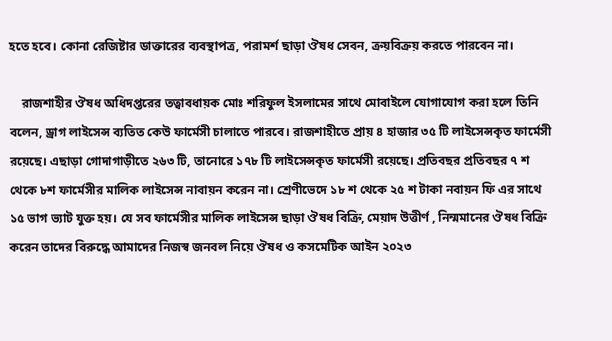হতে হবে। কোনা রেজিষ্টার ডাক্তারের ব্যবস্থাপত্র, পরামর্শ ছাড়া ঔষধ সেবন, ক্রয়বিক্রয় করতে পারবেন না।

    রাজশাহীর ঔষধ অধিদপ্তরের তত্বাবধায়ক মোঃ শরিফুল ইসলামের সাথে মোবাইলে যোগাযোগ করা হলে তিনি বলেন, ড্রাগ লাইসেন্স ব্যতিত কেউ ফার্মেসী চালাতে পারবে। রাজশাহীতে প্রায় ৪ হাজার ৩৫ টি লাইসেন্সকৃত ফার্মেসী রয়েছে। এছাড়া গোদাগাড়ীতে ২৬৩ টি, তানোরে ১৭৮ টি লাইসেন্সকৃত ফার্মেসী রয়েছে। প্রতিবছর প্রতিবছর ৭ শ থেকে ৮শ ফার্মেসীর মালিক লাইসেন্স নাবায়ন করেন না। শ্রেণীভেদে ১৮ শ থেকে ২৫ শ টাকা নবায়ন ফি এর সাথে ১৫ ভাগ ভ্যাট যুক্ত হয়। যে সব ফার্মেসীর মালিক লাইসেন্স ছাড়া ঔষধ বিক্রি, মেয়াদ উত্তীর্ণ , নিন্মমানের ঔষধ বিক্রি করেন তাদের বিরুদ্ধে আমাদের নিজস্ব জনবল নিয়ে ঔষধ ও কসমেটিক আইন ২০২৩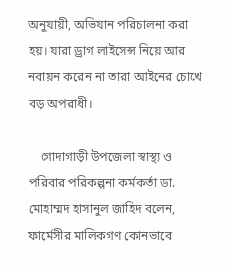অনুযায়ী, অভিযান পরিচালনা করা হয়। যারা ড্রাগ লাইসেন্স নিয়ে আর নবায়ন করেন না তারা আইনের চোখে বড় অপরাধী।

    গোদাগাড়ী উপজেলা স্বাস্থ্য ও পরিবার পরিকল্পনা কর্মকর্তা ডা. মোহাম্মদ হাসানুল জাহিদ বলেন, ফার্মেসীর মালিকগণ কোনভাবে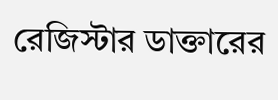রেজিস্টার ডাক্তারের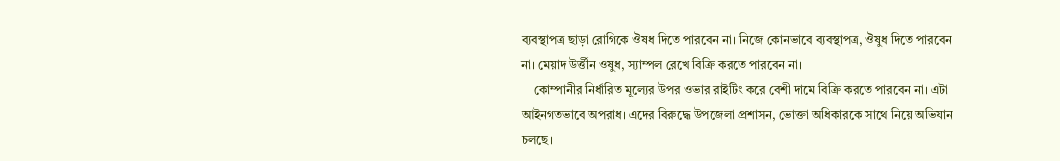ব্যবস্থাপত্র ছাড়া রোগিকে ঔষধ দিতে পারবেন না। নিজে কোনভাবে ব্যবস্থাপত্র, ঔষুধ দিতে পারবেন না। মেয়াদ উর্ত্তীন ওষুধ, স্যাম্পল রেখে বিক্রি করতে পারবেন না।
    কোম্পানীর নির্ধারিত মূল্যের উপর ওভার রাইটিং করে বেশী দামে বিক্রি করতে পারবেন না। এটা আইনগতভাবে অপরাধ। এদের বিরুদ্ধে উপজেলা প্রশাসন, ভোক্তা অধিকারকে সাথে নিয়ে অভিযান চলছে।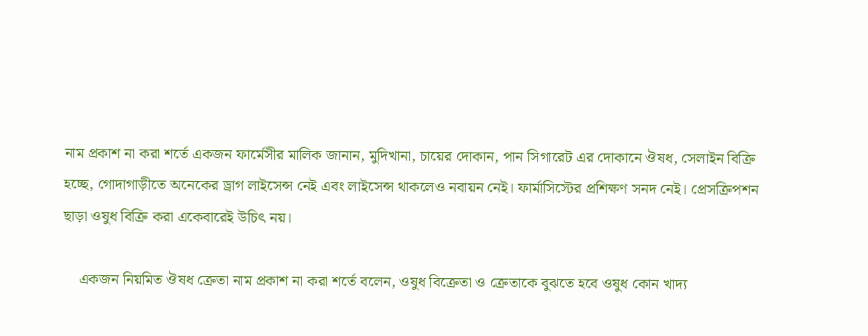নাম প্রকাশ না করা শর্তে একজন ফার্মেসীর মালিক জানান, মুদিখানা, চায়ের দোকান, পান সিগারেট এর দোকানে ঔষধ, সেলাইন বিক্রি হচ্ছে, গোদাগাড়ীতে অনেকের ড্রাগ লাইসেন্স নেই এবং লাইসেন্স থাকলেও নবায়ন নেই। ফার্মাসিস্টের প্রশিক্ষণ সনদ নেই। প্রেসক্রিপশন ছাড়া ওষুধ বিক্রি করা একেবারেই উচিৎ নয়।

    একজন নিয়মিত ঔষধ ক্রেতা নাম প্রকাশ না করা শর্তে বলেন, ওষুধ বিক্রেতা ও ক্রেতাকে বুঝতে হবে ওষুধ কোন খাদ্য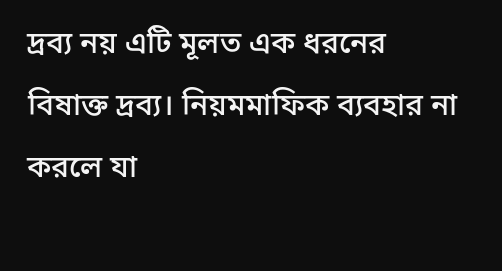দ্রব্য নয় এটি মূলত এক ধরনের বিষাক্ত দ্রব্য। নিয়মমাফিক ব্যবহার না করলে যা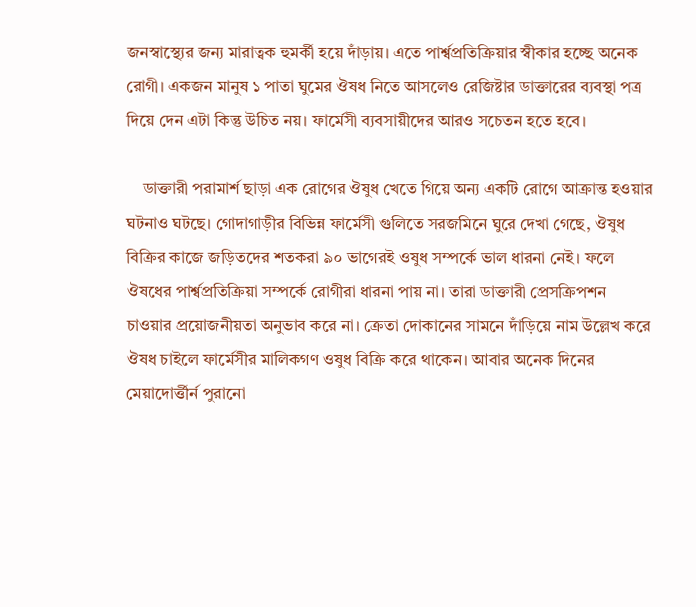জনস্বাস্থ্যের জন্য মারাত্বক হুমর্কী হয়ে দাঁড়ায়। এতে পার্শ্বপ্রতিক্রিয়ার স্বীকার হচ্ছে অনেক রোগী। একজন মানুষ ১ পাতা ঘুমের ঔষধ নিতে আসলেও রেজিষ্টার ডাক্তারের ব্যবস্থা পত্র দিয়ে দেন এটা কিন্তু উচিত নয়। ফার্মেসী ব্যবসায়ীদের আরও সচেতন হতে হবে।

    ডাক্তারী পরামার্শ ছাড়া এক রোগের ঔষুধ খেতে গিয়ে অন্য একটি রোগে আক্রান্ত হওয়ার ঘটনাও ঘটছে। গোদাগাড়ীর বিভিন্ন ফার্মেসী গুলিতে সরজমিনে ঘুরে দেখা গেছে, ঔষুধ বিক্রির কাজে জড়িতদের শতকরা ৯০ ভাগেরই ওষুধ সম্পর্কে ভাল ধারনা নেই। ফলে ঔষধের পার্শ্বপ্রতিক্রিয়া সম্পর্কে রোগীরা ধারনা পায় না। তারা ডাক্তারী প্রেসক্রিপশন চাওয়ার প্রয়োজনীয়তা অনুভাব করে না। ক্রেতা দোকানের সামনে দাঁড়িয়ে নাম উল্লেখ করে ঔষধ চাইলে ফার্মেসীর মালিকগণ ওষুধ বিক্রি করে থাকেন। আবার অনেক দিনের মেয়াদোর্ত্তীর্ন পুরানো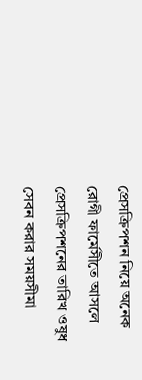প্রেসক্রিপশন নিয়ে অনেক রোগী ফার্মেসীতে আসলে প্রেসক্রিপশনের তারিখ ওষুধ সেবন করার সময়সীমা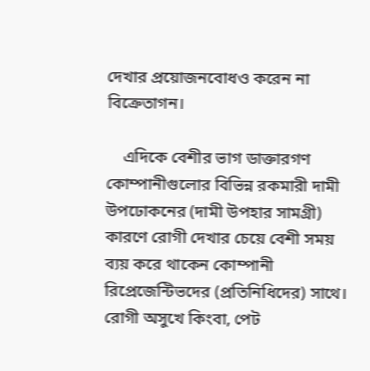দেখার প্রয়োজনবোধও করেন না বিক্রেতাগন।

    এদিকে বেশীর ভাগ ডাক্তারগণ কোম্পানীগুলোর বিভিন্ন রকমারী দামী উপঢোকনের (দামী উপহার সামগ্রী) কারণে রোগী দেখার চেয়ে বেশী সময় ব্যয় করে থাকেন কোম্পানী রিপ্রেজেন্টিভদের (প্রতিনিধিদের) সাথে। রোগী অসুখে কিংবা, পেট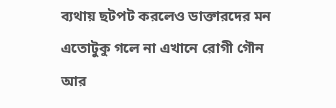ব্যথায় ছটপট করলেও ডাক্তারদের মন এতোটুকু গলে না এখানে রোগী গৌন আর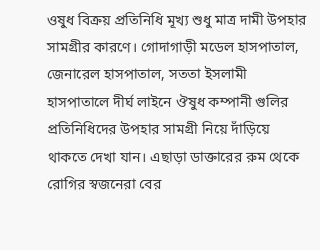ওষুধ বিক্রয় প্রতিনিধি মূখ্য শুধু মাত্র দামী উপহার সামগ্রীর কারণে। গোদাগাড়ী মডেল হাসপাতাল, জেনারেল হাসপাতাল, সততা ইসলামী হাসপাতালে দীর্ঘ লাইনে ঔষুধ কম্পানী গুলির প্রতিনিধিদের উপহার সামগ্রী নিয়ে দাঁড়িয়ে থাকতে দেখা যান। এছাড়া ডাক্তারের রুম থেকে রোগির স্বজনেরা বের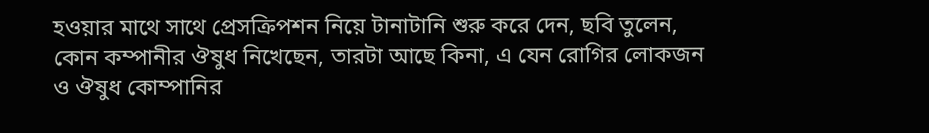হওয়ার মাথে সাথে প্রেসক্রিপশন নিয়ে টানাটানি শুরু করে দেন, ছবি তুলেন, কোন কম্পানীর ঔষুধ নিখেছেন, তারটা আছে কিনা, এ যেন রোগির লোকজন ও ঔষুধ কোম্পানির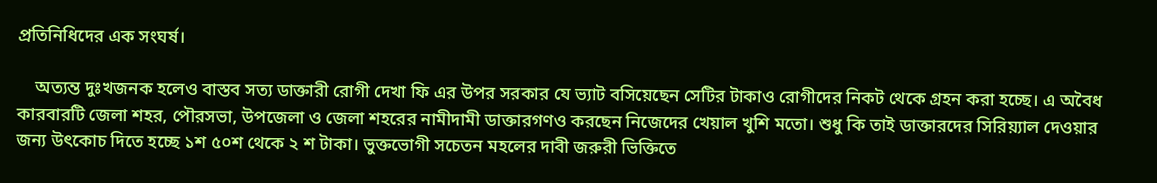প্রতিনিধিদের এক সংঘর্ষ।

    অত্যন্ত দুঃখজনক হলেও বাস্তব সত্য ডাক্তারী রোগী দেখা ফি এর উপর সরকার যে ভ্যাট বসিয়েছেন সেটির টাকাও রোগীদের নিকট থেকে গ্রহন করা হচ্ছে। এ অবৈধ কারবারটি জেলা শহর, পৌরসভা, উপজেলা ও জেলা শহরের নামীদামী ডাক্তারগণও করছেন নিজেদের খেয়াল খুশি মতো। শুধু কি তাই ডাক্তারদের সিরিয়্যাল দেওয়ার জন্য উৎকোচ দিতে হচ্ছে ১শ ৫০শ থেকে ২ শ টাকা। ভুক্তভোগী সচেতন মহলের দাবী জরুরী ভিক্তিতে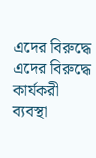এদের বিরুদ্ধে এদের বিরুদ্ধে কার্যকরী ব্যবস্থা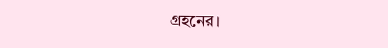গ্রহনের।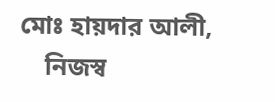মোঃ হায়দার আলী,
    নিজস্ব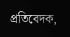প্রতিবেদক,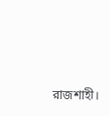রাজশাহী।